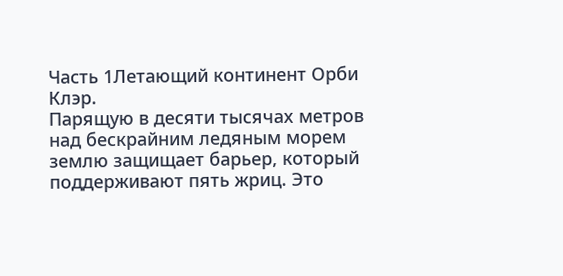Часть 1Летающий континент Орби Клэр.
Парящую в десяти тысячах метров над бескрайним ледяным морем землю защищает барьер, который поддерживают пять жриц. Это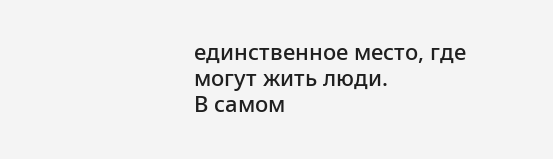единственное место, где могут жить люди.
В самом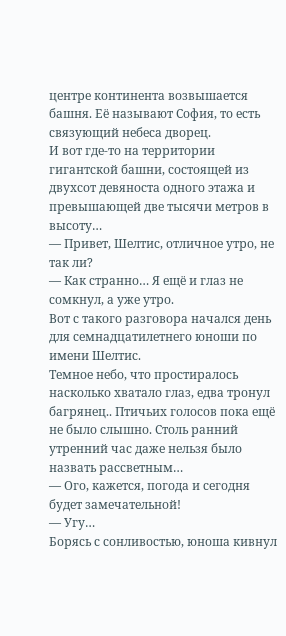центре континента возвышается башня. Её называют София, то есть связующий небеса дворец.
И вот где-то на территории гигантской башни, состоящей из двухсот девяноста одного этажа и превышающей две тысячи метров в высоту…
— Привет, Шелтис, отличное утро, не так ли?
— Как странно… Я ещё и глаз не сомкнул, а уже утро.
Вот с такого разговора начался день для семнадцатилетнего юноши по имени Шелтис.
Темное небо, что простиралось насколько хватало глаз, едва тронул багрянец.. Птичьих голосов пока ещё не было слышно. Столь ранний утренний час даже нельзя было назвать рассветным…
— Ого, кажется, погода и сегодня будет замечательной!
— Угу…
Борясь с сонливостью, юноша кивнул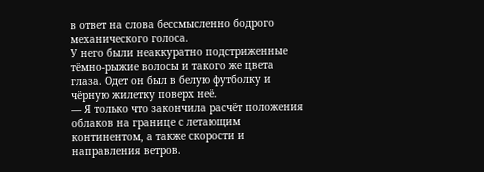в ответ на слова бессмысленно бодрого механического голоса.
У него были неаккуратно подстриженные тёмно-рыжие волосы и такого же цвета глаза. Одет он был в белую футболку и чёрную жилетку поверх неё.
— Я только что закончила расчёт положения облаков на границе с летающим континентом, а также скорости и направления ветров.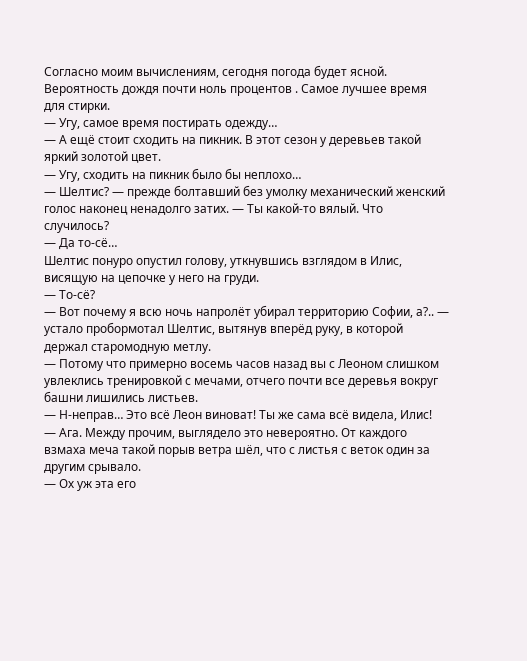Согласно моим вычислениям, сегодня погода будет ясной. Вероятность дождя почти ноль процентов . Самое лучшее время для стирки.
— Угу, самое время постирать одежду…
— А ещё стоит сходить на пикник. В этот сезон у деревьев такой яркий золотой цвет.
— Угу, сходить на пикник было бы неплохо…
— Шелтис? — прежде болтавший без умолку механический женский голос наконец ненадолго затих. — Ты какой-то вялый. Что случилось?
— Да то-сё…
Шелтис понуро опустил голову, уткнувшись взглядом в Илис, висящую на цепочке у него на груди.
— То-сё?
— Вот почему я всю ночь напролёт убирал территорию Софии, а?.. — устало пробормотал Шелтис, вытянув вперёд руку, в которой держал старомодную метлу.
— Потому что примерно восемь часов назад вы с Леоном слишком увлеклись тренировкой с мечами, отчего почти все деревья вокруг башни лишились листьев.
— Н-неправ… Это всё Леон виноват! Ты же сама всё видела, Илис!
— Ага. Между прочим, выглядело это невероятно. От каждого взмаха меча такой порыв ветра шёл, что с листья с веток один за другим срывало.
— Ох уж эта его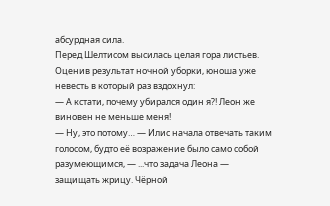абсурдная сила.
Перед Шелтисом высилась целая гора листьев. Оценив результат ночной уборки, юноша уже невесть в который раз вздохнул:
— А кстати, почему убирался один я?! Леон же виновен не меньше меня!
— Ну, это потому… — Илис начала отвечать таким голосом, будто её возражение было само собой разумеющимся, — ...что задача Леона — защищать жрицу. Чёрной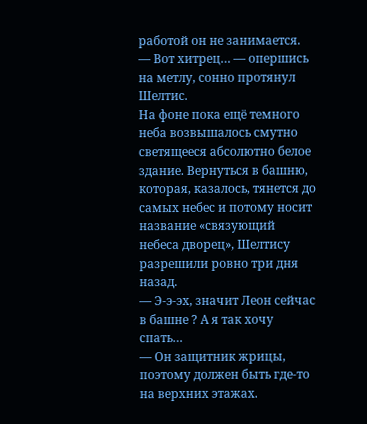работой он не занимается.
— Вот хитрец… — опершись на метлу, сонно протянул Шелтис.
На фоне пока ещё темного неба возвышалось смутно светящееся абсолютно белое здание. Вернуться в башню, которая, казалось, тянется до самых небес и потому носит название «связующий небеса дворец», Шелтису разрешили ровно три дня назад.
— Э-э-эх, значит Леон сейчас в башне ? А я так хочу спать…
— Он защитник жрицы, поэтому должен быть где-то на верхних этажах.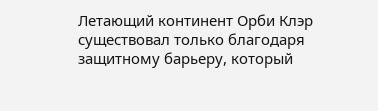Летающий континент Орби Клэр существовал только благодаря защитному барьеру, который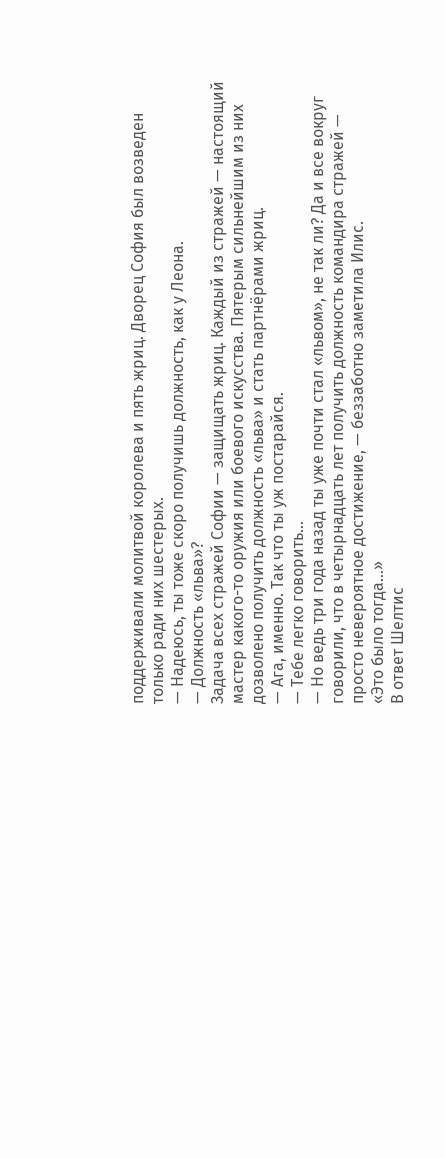поддерживали молитвой королева и пять жриц. Дворец София был возведен только ради них шестерых.
— Надеюсь, ты тоже скоро получишь должность, как у Леона.
— Должность «льва»?
Задача всех стражей Софии — защищать жриц. Каждый из стражей — настоящий мастер какого-то оружия или боевого искусства. Пятерым сильнейшим из них дозволено получить должность «льва» и стать партнёрами жриц.
— Ага, именно. Так что ты уж постарайся.
— Тебе легко говорить…
— Но ведь три года назад ты уже почти стал «львом», не так ли? Да и все вокруг говорили, что в четырнадцать лет получить должность командира стражей — просто невероятное достижение, — беззаботно заметила Илис.
«Это было тогда…»
В ответ Шелтис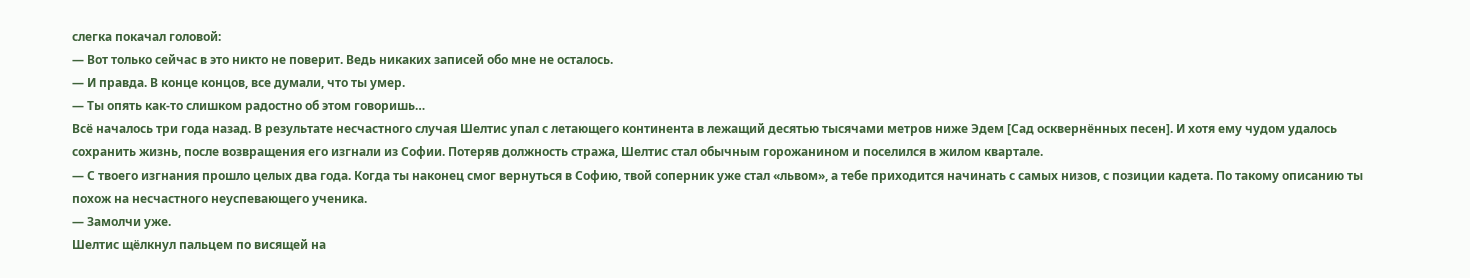слегка покачал головой:
— Вот только сейчас в это никто не поверит. Ведь никаких записей обо мне не осталось.
— И правда. В конце концов, все думали, что ты умер.
— Ты опять как-то слишком радостно об этом говоришь…
Всё началось три года назад. В результате несчастного случая Шелтис упал с летающего континента в лежащий десятью тысячами метров ниже Эдем [Сад осквернённых песен]. И хотя ему чудом удалось сохранить жизнь, после возвращения его изгнали из Софии. Потеряв должность стража, Шелтис стал обычным горожанином и поселился в жилом квартале.
— С твоего изгнания прошло целых два года. Когда ты наконец смог вернуться в Софию, твой соперник уже стал «львом», а тебе приходится начинать с самых низов, с позиции кадета. По такому описанию ты похож на несчастного неуспевающего ученика.
— Замолчи уже.
Шелтис щёлкнул пальцем по висящей на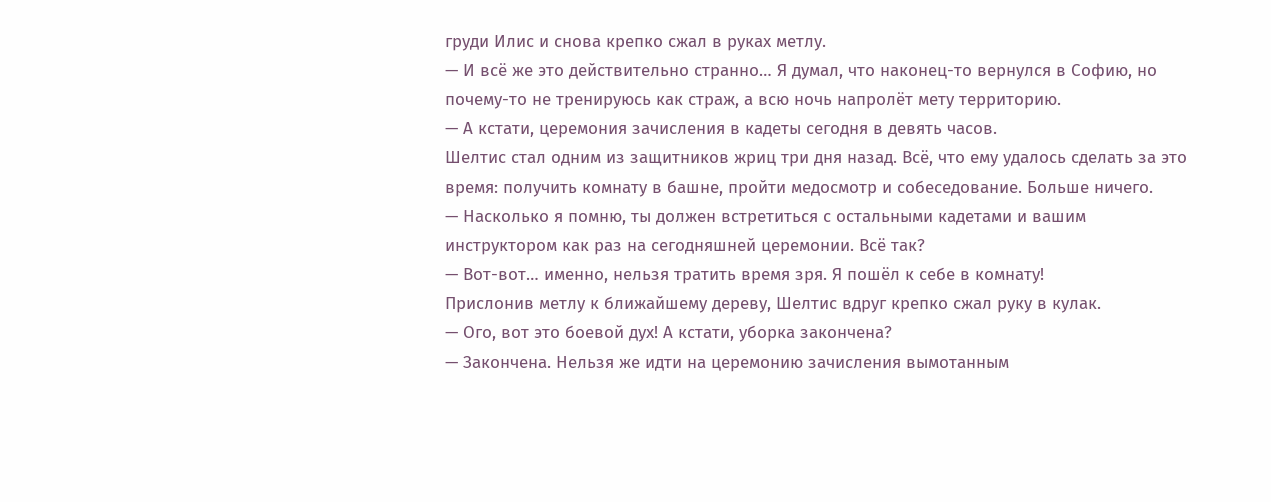груди Илис и снова крепко сжал в руках метлу.
— И всё же это действительно странно… Я думал, что наконец-то вернулся в Софию, но почему-то не тренируюсь как страж, а всю ночь напролёт мету территорию.
— А кстати, церемония зачисления в кадеты сегодня в девять часов.
Шелтис стал одним из защитников жриц три дня назад. Всё, что ему удалось сделать за это время: получить комнату в башне, пройти медосмотр и собеседование. Больше ничего.
— Насколько я помню, ты должен встретиться с остальными кадетами и вашим инструктором как раз на сегодняшней церемонии. Всё так?
— Вот-вот… именно, нельзя тратить время зря. Я пошёл к себе в комнату!
Прислонив метлу к ближайшему дереву, Шелтис вдруг крепко сжал руку в кулак.
— Ого, вот это боевой дух! А кстати, уборка закончена?
— Закончена. Нельзя же идти на церемонию зачисления вымотанным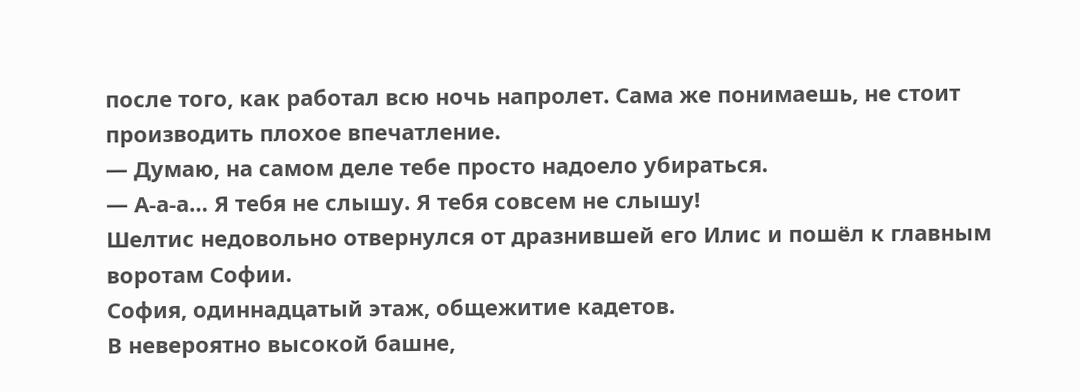после того, как работал всю ночь напролет. Сама же понимаешь, не стоит производить плохое впечатление.
— Думаю, на самом деле тебе просто надоело убираться.
— А-а-а… Я тебя не слышу. Я тебя совсем не слышу!
Шелтис недовольно отвернулся от дразнившей его Илис и пошёл к главным воротам Софии.
София, одиннадцатый этаж, общежитие кадетов.
В невероятно высокой башне,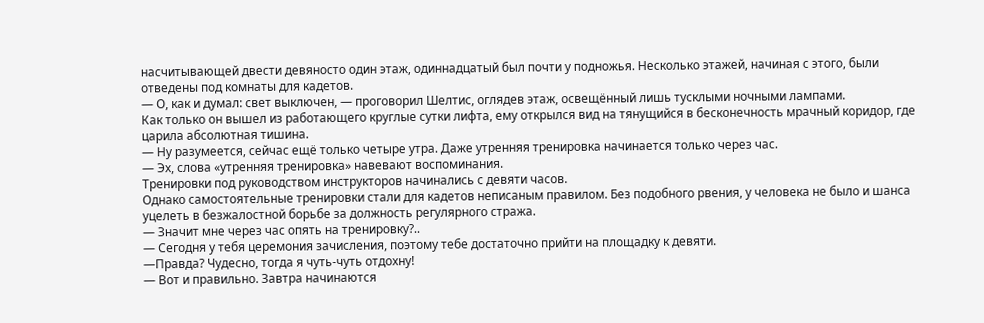насчитывающей двести девяносто один этаж, одиннадцатый был почти у подножья. Несколько этажей, начиная с этого, были отведены под комнаты для кадетов.
— О, как и думал: свет выключен, — проговорил Шелтис, оглядев этаж, освещённый лишь тусклыми ночными лампами.
Как только он вышел из работающего круглые сутки лифта, ему открылся вид на тянущийся в бесконечность мрачный коридор, где царила абсолютная тишина.
— Ну разумеется, сейчас ещё только четыре утра. Даже утренняя тренировка начинается только через час.
— Эх, слова «утренняя тренировка» навевают воспоминания.
Тренировки под руководством инструкторов начинались с девяти часов.
Однако самостоятельные тренировки стали для кадетов неписаным правилом. Без подобного рвения, у человека не было и шанса уцелеть в безжалостной борьбе за должность регулярного стража.
— Значит мне через час опять на тренировку?..
— Сегодня у тебя церемония зачисления, поэтому тебе достаточно прийти на площадку к девяти.
—Правда? Чудесно, тогда я чуть-чуть отдохну!
— Вот и правильно. Завтра начинаются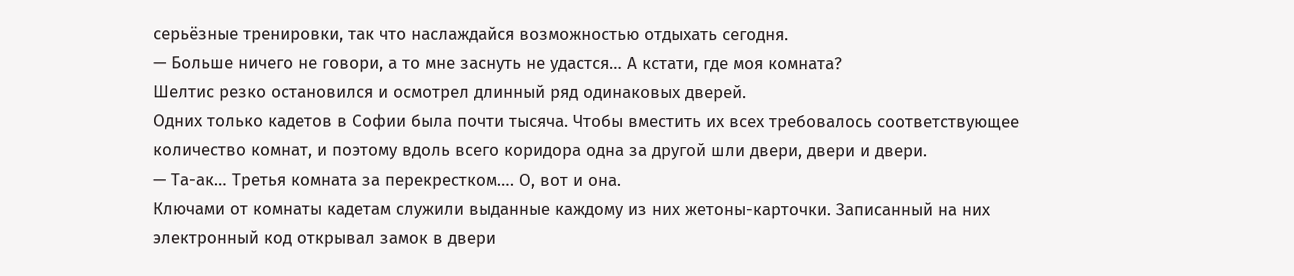серьёзные тренировки, так что наслаждайся возможностью отдыхать сегодня.
— Больше ничего не говори, а то мне заснуть не удастся… А кстати, где моя комната?
Шелтис резко остановился и осмотрел длинный ряд одинаковых дверей.
Одних только кадетов в Софии была почти тысяча. Чтобы вместить их всех требовалось соответствующее количество комнат, и поэтому вдоль всего коридора одна за другой шли двери, двери и двери.
— Та-ак… Третья комната за перекрестком…. О, вот и она.
Ключами от комнаты кадетам служили выданные каждому из них жетоны-карточки. Записанный на них электронный код открывал замок в двери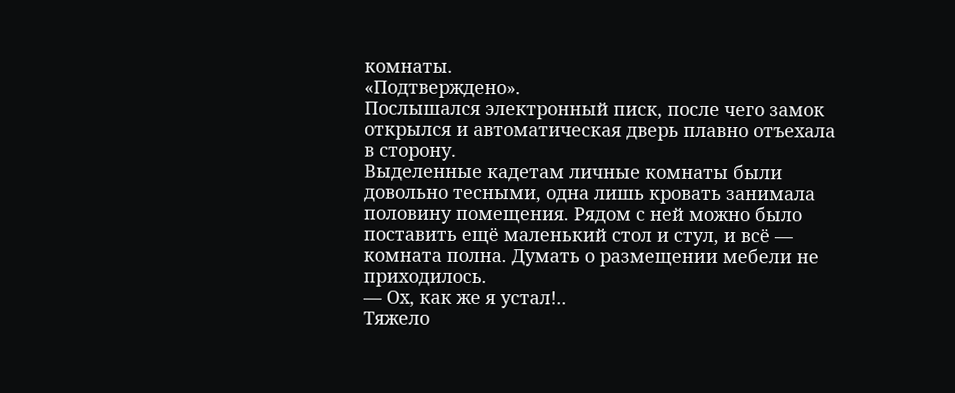комнаты.
«Подтверждено».
Послышался электронный писк, после чего замок открылся и автоматическая дверь плавно отъехала в сторону.
Выделенные кадетам личные комнаты были довольно тесными, одна лишь кровать занимала половину помещения. Рядом с ней можно было поставить ещё маленький стол и стул, и всё — комната полна. Думать о размещении мебели не приходилось.
— Ох, как же я устал!..
Тяжело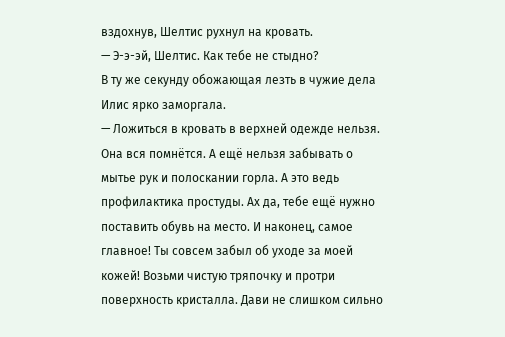вздохнув, Шелтис рухнул на кровать.
— Э-э-эй, Шелтис. Как тебе не стыдно?
В ту же секунду обожающая лезть в чужие дела Илис ярко заморгала.
— Ложиться в кровать в верхней одежде нельзя. Она вся помнётся. А ещё нельзя забывать о мытье рук и полоскании горла. А это ведь профилактика простуды. Ах да, тебе ещё нужно поставить обувь на место. И наконец, самое главное! Ты совсем забыл об уходе за моей кожей! Возьми чистую тряпочку и протри поверхность кристалла. Дави не слишком сильно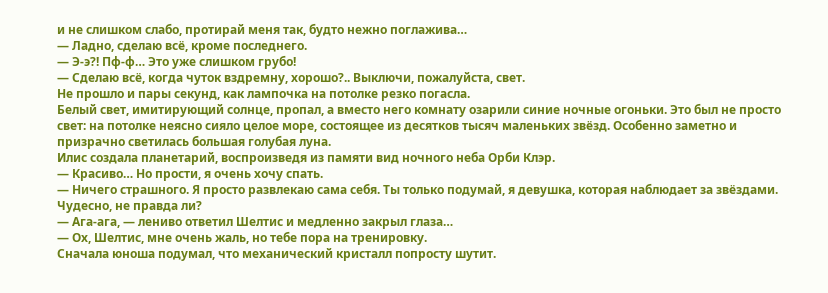и не слишком слабо, протирай меня так, будто нежно поглажива…
— Ладно, сделаю всё, кроме последнего.
— Э-э?! Пф-ф… Это уже слишком грубо!
— Сделаю всё, когда чуток вздремну, хорошо?.. Выключи, пожалуйста, свет.
Не прошло и пары секунд, как лампочка на потолке резко погасла.
Белый свет, имитирующий солнце, пропал, а вместо него комнату озарили синие ночные огоньки. Это был не просто свет: на потолке неясно сияло целое море, состоящее из десятков тысяч маленьких звёзд. Особенно заметно и призрачно светилась большая голубая луна.
Илис создала планетарий, воспроизведя из памяти вид ночного неба Орби Клэр.
— Красиво… Но прости, я очень хочу спать.
— Ничего страшного. Я просто развлекаю сама себя. Ты только подумай, я девушка, которая наблюдает за звёздами. Чудесно, не правда ли?
— Ага-ага, — лениво ответил Шелтис и медленно закрыл глаза…
— Ох, Шелтис, мне очень жаль, но тебе пора на тренировку.
Сначала юноша подумал, что механический кристалл попросту шутит.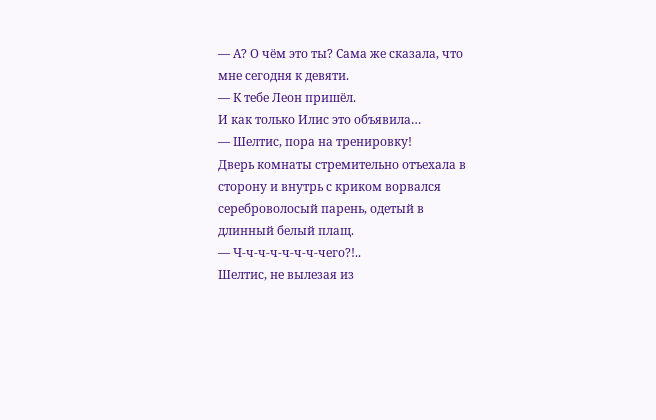— А? О чём это ты? Сама же сказала, что мне сегодня к девяти.
— К тебе Леон пришёл.
И как только Илис это объявила…
— Шелтис, пора на тренировку!
Дверь комнаты стремительно отъехала в сторону и внутрь с криком ворвался сереброволосый парень, одетый в длинный белый плащ.
— Ч-ч-ч-ч-ч-ч-ч-чего?!..
Шелтис, не вылезая из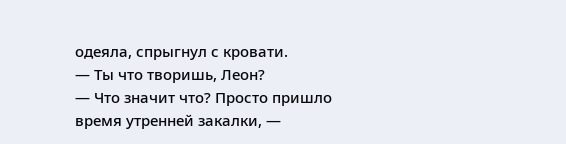одеяла, спрыгнул с кровати.
— Ты что творишь, Леон?
— Что значит что? Просто пришло время утренней закалки, —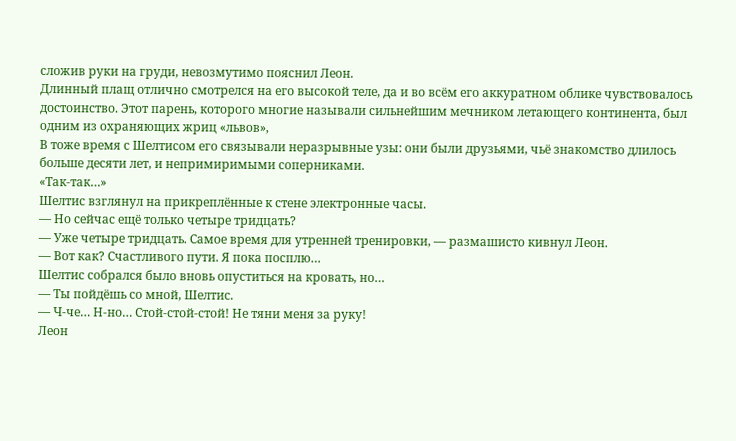сложив руки на груди, невозмутимо пояснил Леон.
Длинный плащ отлично смотрелся на его высокой теле, да и во всём его аккуратном облике чувствовалось достоинство. Этот парень, которого многие называли сильнейшим мечником летающего континента, был одним из охраняющих жриц «львов»,
В тоже время с Шелтисом его связывали неразрывные узы: они были друзьями, чьё знакомство длилось больше десяти лет, и непримиримыми соперниками.
«Так-так…»
Шелтис взглянул на прикреплённые к стене электронные часы.
— Но сейчас ещё только четыре тридцать?
— Уже четыре тридцать. Самое время для утренней тренировки, — размашисто кивнул Леон.
— Вот как? Счастливого пути. Я пока посплю…
Шелтис собрался было вновь опуститься на кровать, но…
— Ты пойдёшь со мной, Шелтис.
— Ч-че… Н-но… Стой-стой-стой! Не тяни меня за руку!
Леон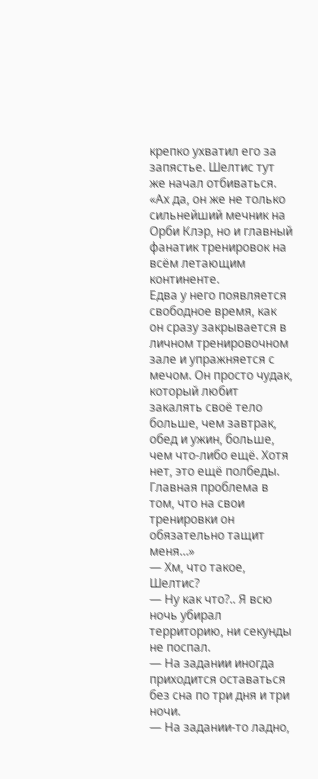крепко ухватил его за запястье. Шелтис тут же начал отбиваться.
«Ах да, он же не только сильнейший мечник на Орби Клэр, но и главный фанатик тренировок на всём летающим континенте.
Едва у него появляется свободное время, как он сразу закрывается в личном тренировочном зале и упражняется с мечом. Он просто чудак, который любит закалять своё тело больше, чем завтрак, обед и ужин, больше, чем что-либо ещё. Хотя нет, это ещё полбеды. Главная проблема в том, что на свои тренировки он обязательно тащит меня…»
— Хм, что такое, Шелтис?
— Ну как что?.. Я всю ночь убирал территорию, ни секунды не поспал.
— На задании иногда приходится оставаться без сна по три дня и три ночи.
— На задании-то ладно,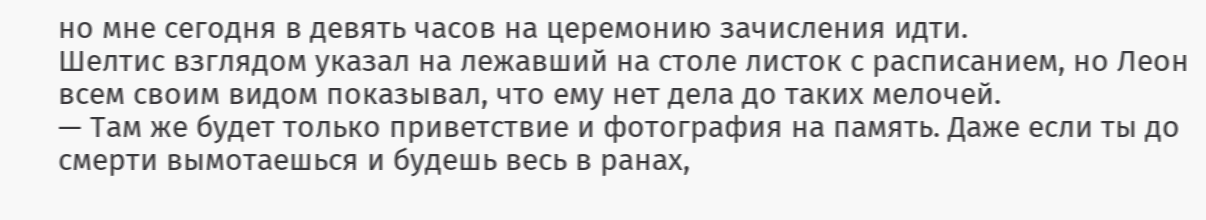но мне сегодня в девять часов на церемонию зачисления идти.
Шелтис взглядом указал на лежавший на столе листок с расписанием, но Леон всем своим видом показывал, что ему нет дела до таких мелочей.
— Там же будет только приветствие и фотография на память. Даже если ты до смерти вымотаешься и будешь весь в ранах,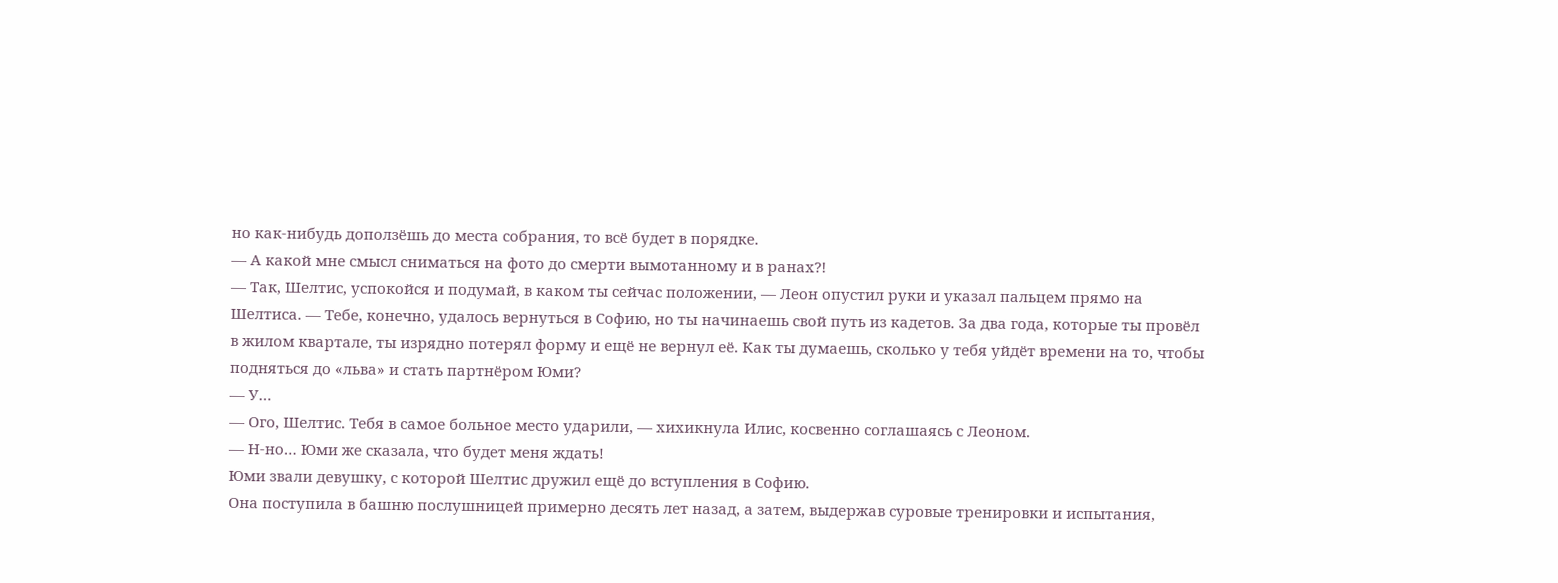но как-нибудь доползёшь до места собрания, то всё будет в порядке.
— А какой мне смысл сниматься на фото до смерти вымотанному и в ранах?!
— Так, Шелтис, успокойся и подумай, в каком ты сейчас положении, — Леон опустил руки и указал пальцем прямо на Шелтиса. — Тебе, конечно, удалось вернуться в Софию, но ты начинаешь свой путь из кадетов. За два года, которые ты провёл в жилом квартале, ты изрядно потерял форму и ещё не вернул её. Как ты думаешь, сколько у тебя уйдёт времени на то, чтобы подняться до «льва» и стать партнёром Юми?
— У…
— Ого, Шелтис. Тебя в самое больное место ударили, — хихикнула Илис, косвенно соглашаясь с Леоном.
— Н-но… Юми же сказала, что будет меня ждать!
Юми звали девушку, с которой Шелтис дружил ещё до вступления в Софию.
Она поступила в башню послушницей примерно десять лет назад, а затем, выдержав суровые тренировки и испытания,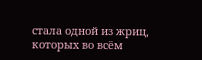стала одной из жриц, которых во всём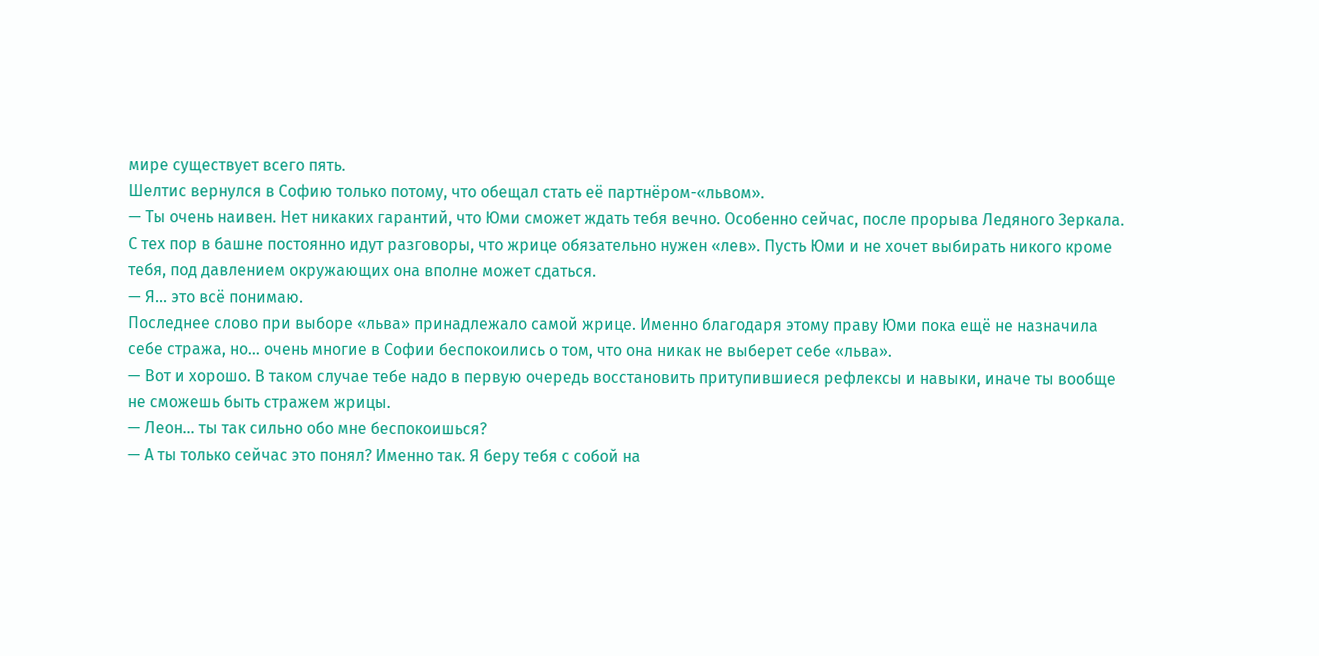мире существует всего пять.
Шелтис вернулся в Софию только потому, что обещал стать её партнёром-«львом».
— Ты очень наивен. Нет никаких гарантий, что Юми сможет ждать тебя вечно. Особенно сейчас, после прорыва Ледяного Зеркала. С тех пор в башне постоянно идут разговоры, что жрице обязательно нужен «лев». Пусть Юми и не хочет выбирать никого кроме тебя, под давлением окружающих она вполне может сдаться.
— Я… это всё понимаю.
Последнее слово при выборе «льва» принадлежало самой жрице. Именно благодаря этому праву Юми пока ещё не назначила себе стража, но… очень многие в Софии беспокоились о том, что она никак не выберет себе «льва».
— Вот и хорошо. В таком случае тебе надо в первую очередь восстановить притупившиеся рефлексы и навыки, иначе ты вообще не сможешь быть стражем жрицы.
— Леон… ты так сильно обо мне беспокоишься?
— А ты только сейчас это понял? Именно так. Я беру тебя с собой на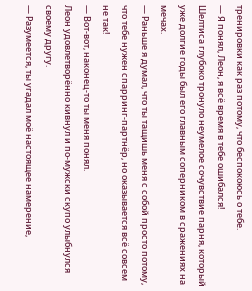тренировки как раз потому, что беспокоюсь о тебе.
— Я понял, Леон, я всё время в тебе ошибался!
Шелтиса глубоко тронуло неумелое сочувствие парня, который уже долгие годы был его главным соперником в сражениях на мечах.
— Раньше я думал, что ты тащишь меня с собой просто потому, что тебе нужен спарринг-партнёр, но оказывается всё совсем не так!
— Вот-вот, наконец-то ты меня понял.
Леон удовлетворённо кивнул и по-мужски скупо улыбнулся своему другу.
— Разумеется, ты угадал моё настоящее намерение,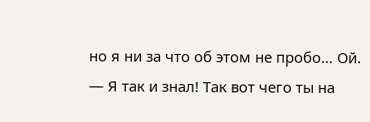но я ни за что об этом не пробо… Ой.
— Я так и знал! Так вот чего ты на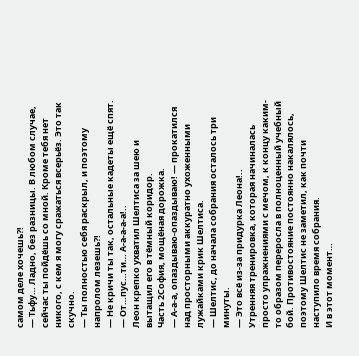самом деле хочешь?!
— Тьфу… Ладно, без разницы. В любом случае, сейчас ты пойдёшь со мной. Кроме тебя нет никого, с кем я могу сражаться всерьёз. Это так скучно.
— Ты полностью себя раскрыл, и поэтому напролом лезешь?!
— Не кричи ты так, остальные кадеты ещё спят.
— От…пус…ти… А-а-а-а-а!..
Леон крепко ухватил Шелтиса за шею и вытащил его в тёмный коридор.
Часть 2София, мощёная дорожка.
— А-а-а, опаздываю-опаздываю! — прокатился над просторными аккуратно ухоженными лужайками крик Шелтиса.
— Шелтис, до начала собрания осталось три минуты.
— Это всё из-за придурка Леона!..
Утренняя тренировка, которая начиналась просто упражнениями с мечом, к концу каким-то образом переросла в полноценный учебный бой. Противостояние постоянно накалялось, поэтому Шелтис не заметил, как почти наступило время собрания.
И в этот момент…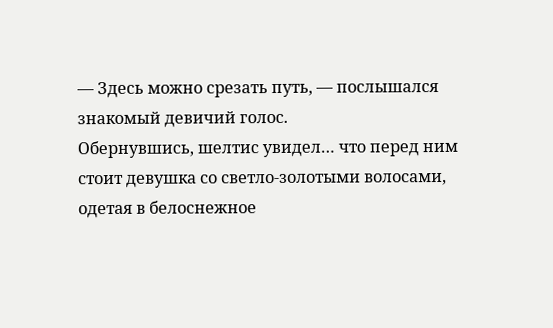— Здесь можно срезать путь, — послышался знакомый девичий голос.
Обернувшись, шелтис увидел… что перед ним стоит девушка со светло-золотыми волосами, одетая в белоснежное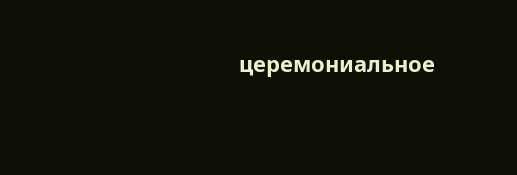церемониальное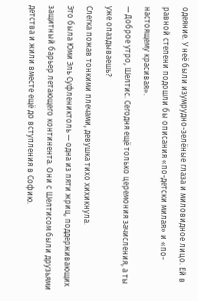одеяние. У неё были изумрудно-зелёные глаза и миловидное лицо. Ей в равной степени подошли бы описания «по-детски милая» и «по-настоящему красивая».
— Доброе утро, Шелтис. Сегодня ещё только церемония зачисления, а ты уже опаздываешь?
Слегка пожав тонкими плечами, девушка тихо хихикнула.
Это была Юми Эль Суфлениктоль — одна из пяти жриц, поддерживающих защитный барьер летающего континента. Они с Шелтисом были друзьями детства и жили вместе ещё до вступления в Софию.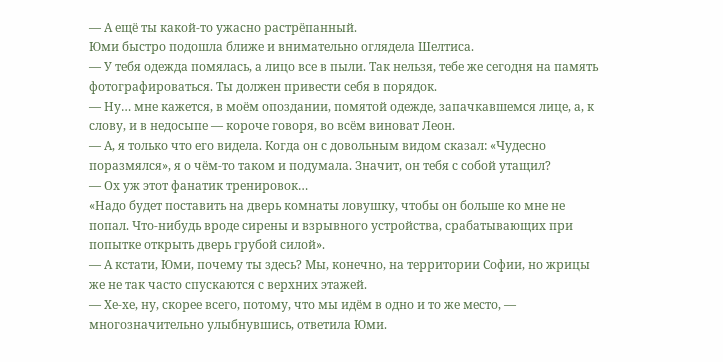— А ещё ты какой-то ужасно растрёпанный.
Юми быстро подошла ближе и внимательно оглядела Шелтиса.
— У тебя одежда помялась, а лицо все в пыли. Так нельзя, тебе же сегодня на память фотографироваться. Ты должен привести себя в порядок.
— Ну… мне кажется, в моём опоздании, помятой одежде, запачкавшемся лице, а, к слову, и в недосыпе — короче говоря, во всём виноват Леон.
— А, я только что его видела. Когда он с довольным видом сказал: «Чудесно поразмялся», я о чём-то таком и подумала. Значит, он тебя с собой утащил?
— Ох уж этот фанатик тренировок…
«Надо будет поставить на дверь комнаты ловушку, чтобы он больше ко мне не попал. Что-нибудь вроде сирены и взрывного устройства, срабатывающих при попытке открыть дверь грубой силой».
— А кстати, Юми, почему ты здесь? Мы, конечно, на территории Софии, но жрицы же не так часто спускаются с верхних этажей.
— Хе-хе, ну, скорее всего, потому, что мы идём в одно и то же место, — многозначительно улыбнувшись, ответила Юми.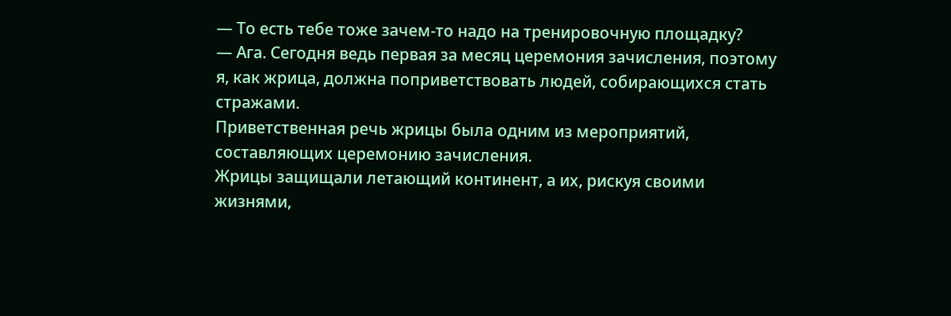— То есть тебе тоже зачем-то надо на тренировочную площадку?
— Ага. Сегодня ведь первая за месяц церемония зачисления, поэтому я, как жрица, должна поприветствовать людей, собирающихся стать стражами.
Приветственная речь жрицы была одним из мероприятий, составляющих церемонию зачисления.
Жрицы защищали летающий континент, а их, рискуя своими жизнями,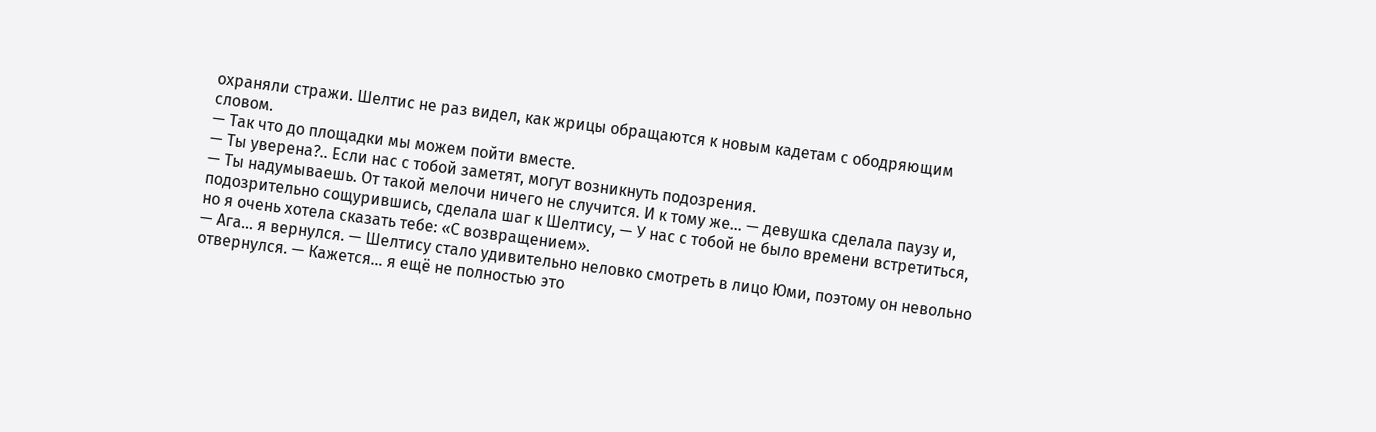охраняли стражи. Шелтис не раз видел, как жрицы обращаются к новым кадетам с ободряющим словом.
— Так что до площадки мы можем пойти вместе.
— Ты уверена?.. Если нас с тобой заметят, могут возникнуть подозрения.
— Ты надумываешь. От такой мелочи ничего не случится. И к тому же… — девушка сделала паузу и, подозрительно сощурившись, сделала шаг к Шелтису, — У нас с тобой не было времени встретиться, но я очень хотела сказать тебе: «С возвращением».
— Ага… я вернулся. — Шелтису стало удивительно неловко смотреть в лицо Юми, поэтому он невольно отвернулся. — Кажется… я ещё не полностью это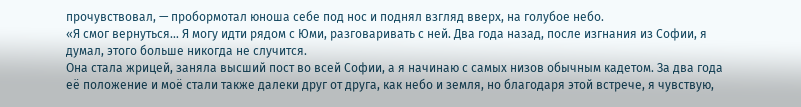прочувствовал, — пробормотал юноша себе под нос и поднял взгляд вверх, на голубое небо.
«Я смог вернуться… Я могу идти рядом с Юми, разговаривать с ней. Два года назад, после изгнания из Софии, я думал, этого больше никогда не случится.
Она стала жрицей, заняла высший пост во всей Софии, а я начинаю с самых низов обычным кадетом. За два года её положение и моё стали также далеки друг от друга, как небо и земля, но благодаря этой встрече, я чувствую,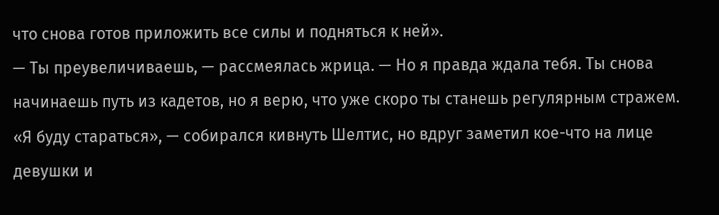что снова готов приложить все силы и подняться к ней».
— Ты преувеличиваешь, — рассмеялась жрица. — Но я правда ждала тебя. Ты снова начинаешь путь из кадетов, но я верю, что уже скоро ты станешь регулярным стражем.
«Я буду стараться», — собирался кивнуть Шелтис, но вдруг заметил кое-что на лице девушки и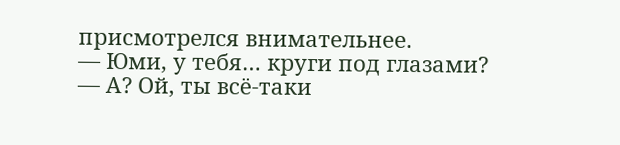присмотрелся внимательнее.
— Юми, у тебя… круги под глазами?
— А? Ой, ты всё-таки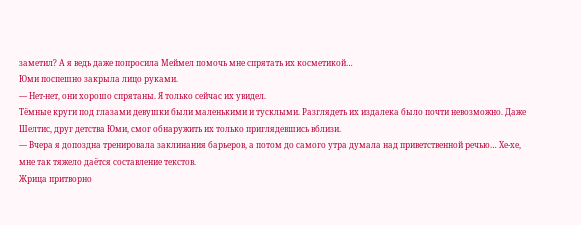заметил? А я ведь даже попросила Меймел помочь мне спрятать их косметикой…
Юми поспешно закрыла лицо руками.
— Нет-нет, они хорошо спрятаны. Я только сейчас их увидел.
Тёмные круги под глазами девушки были маленькими и тусклыми. Разглядеть их издалека было почти невозможно. Даже Шелтис, друг детства Юми, смог обнаружить их только приглядевшись вблизи.
— Вчера я допоздна тренировала заклинания барьеров, а потом до самого утра думала над приветственной речью… Хе-хе, мне так тяжело даётся составление текстов.
Жрица притворно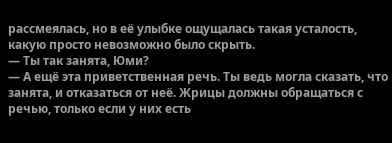рассмеялась, но в её улыбке ощущалась такая усталость, какую просто невозможно было скрыть.
— Ты так занята, Юми?
— А ещё эта приветственная речь. Ты ведь могла сказать, что занята, и отказаться от неё. Жрицы должны обращаться с речью, только если у них есть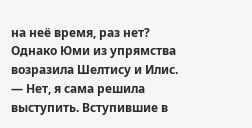на неё время, раз нет?
Однако Юми из упрямства возразила Шелтису и Илис.
— Нет, я сама решила выступить. Вступившие в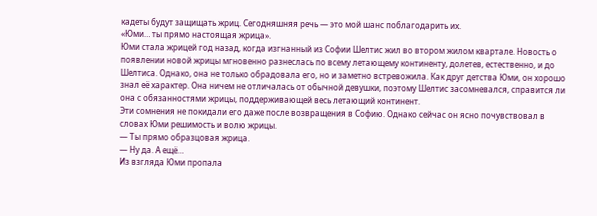кадеты будут защищать жриц. Сегодняшняя речь — это мой шанс поблагодарить их.
«Юми… ты прямо настоящая жрица».
Юми стала жрицей год назад, когда изгнанный из Софии Шелтис жил во втором жилом квартале. Новость о появлении новой жрицы мгновенно разнеслась по всему летающему континенту, долетев, естественно, и до Шелтиса. Однако, она не только обрадовала его, но и заметно встревожила. Как друг детства Юми, он хорошо знал её характер. Она ничем не отличалась от обычной девушки, поэтому Шелтис засомневался, справится ли она с обязанностями жрицы, поддерживающей весь летающий континент.
Эти сомнения не покидали его даже после возвращения в Софию. Однако сейчас он ясно почувствовал в словах Юми решимость и волю жрицы.
— Ты прямо образцовая жрица.
— Ну да. А ещё…
Из взгляда Юми пропала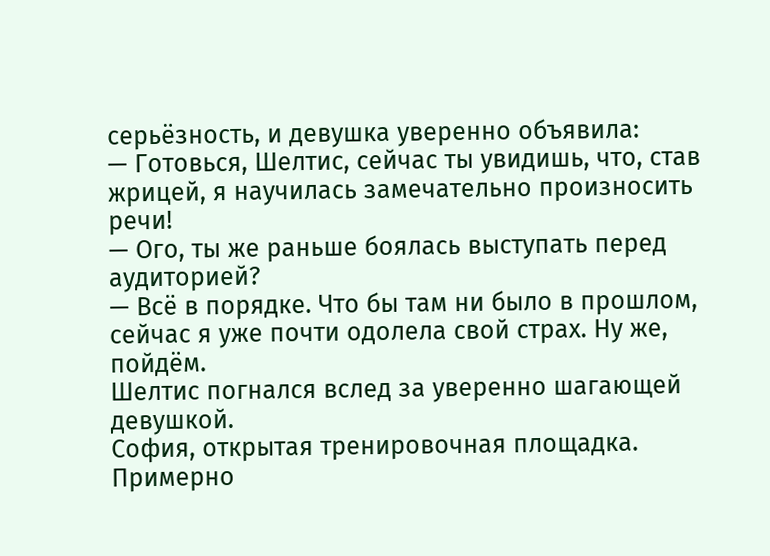серьёзность, и девушка уверенно объявила:
— Готовься, Шелтис, сейчас ты увидишь, что, став жрицей, я научилась замечательно произносить речи!
— Ого, ты же раньше боялась выступать перед аудиторией?
— Всё в порядке. Что бы там ни было в прошлом, сейчас я уже почти одолела свой страх. Ну же, пойдём.
Шелтис погнался вслед за уверенно шагающей девушкой.
София, открытая тренировочная площадка.
Примерно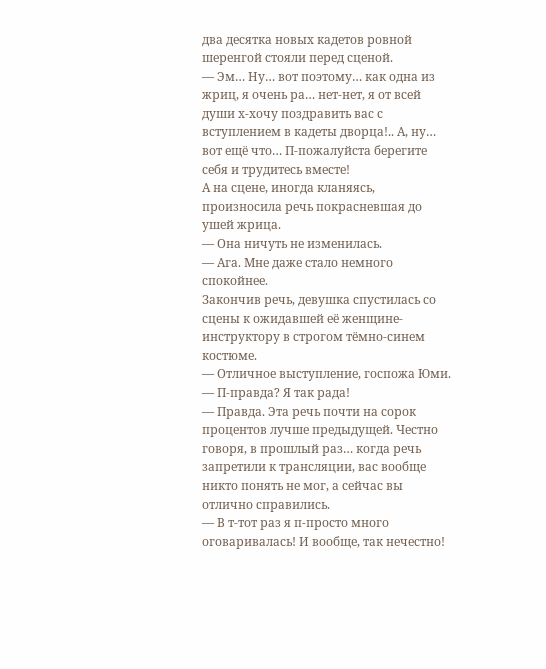два десятка новых кадетов ровной шеренгой стояли перед сценой.
— Эм… Ну… вот поэтому… как одна из жриц, я очень ра… нет-нет, я от всей души х-хочу поздравить вас с вступлением в кадеты дворца!.. А, ну… вот ещё что… П-пожалуйста берегите себя и трудитесь вместе!
А на сцене, иногда кланяясь, произносила речь покрасневшая до ушей жрица.
— Она ничуть не изменилась.
— Ага. Мне даже стало немного спокойнее.
Закончив речь, девушка спустилась со сцены к ожидавшей её женщине-инструктору в строгом тёмно-синем костюме.
— Отличное выступление, госпожа Юми.
— П-правда? Я так рада!
— Правда. Эта речь почти на сорок процентов лучше предыдущей. Честно говоря, в прошлый раз… когда речь запретили к трансляции, вас вообще никто понять не мог, а сейчас вы отлично справились.
— В т-тот раз я п-просто много оговаривалась! И вообще, так нечестно!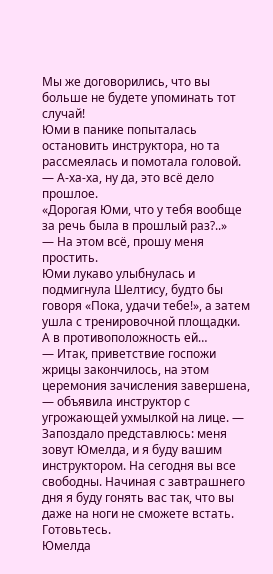Мы же договорились, что вы больше не будете упоминать тот случай!
Юми в панике попыталась остановить инструктора, но та рассмеялась и помотала головой.
— А-ха-ха, ну да, это всё дело прошлое.
«Дорогая Юми, что у тебя вообще за речь была в прошлый раз?..»
— На этом всё, прошу меня простить.
Юми лукаво улыбнулась и подмигнула Шелтису, будто бы говоря «Пока, удачи тебе!», а затем ушла с тренировочной площадки.
А в противоположность ей…
— Итак, приветствие госпожи жрицы закончилось, на этом церемония зачисления завершена, — объявила инструктор с угрожающей ухмылкой на лице. — Запоздало представлюсь: меня зовут Юмелда, и я буду вашим инструктором. На сегодня вы все свободны. Начиная с завтрашнего дня я буду гонять вас так, что вы даже на ноги не сможете встать. Готовьтесь.
Юмелда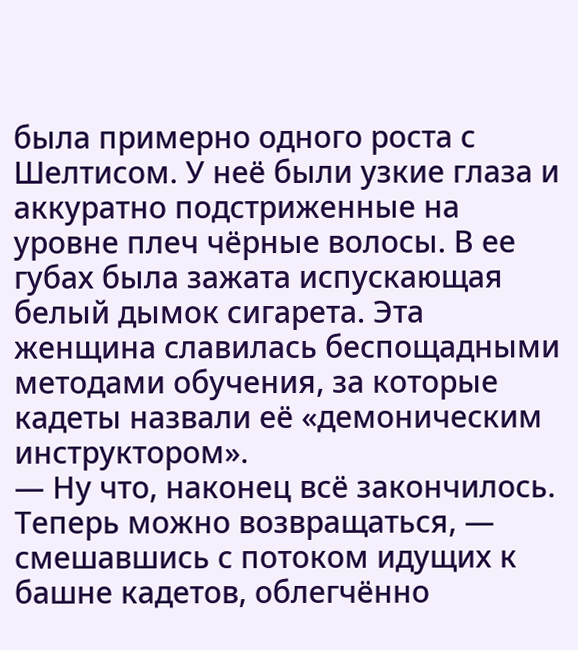была примерно одного роста с Шелтисом. У неё были узкие глаза и аккуратно подстриженные на уровне плеч чёрные волосы. В ее губах была зажата испускающая белый дымок сигарета. Эта женщина славилась беспощадными методами обучения, за которые кадеты назвали её «демоническим инструктором».
— Ну что, наконец всё закончилось. Теперь можно возвращаться, — смешавшись с потоком идущих к башне кадетов, облегчённо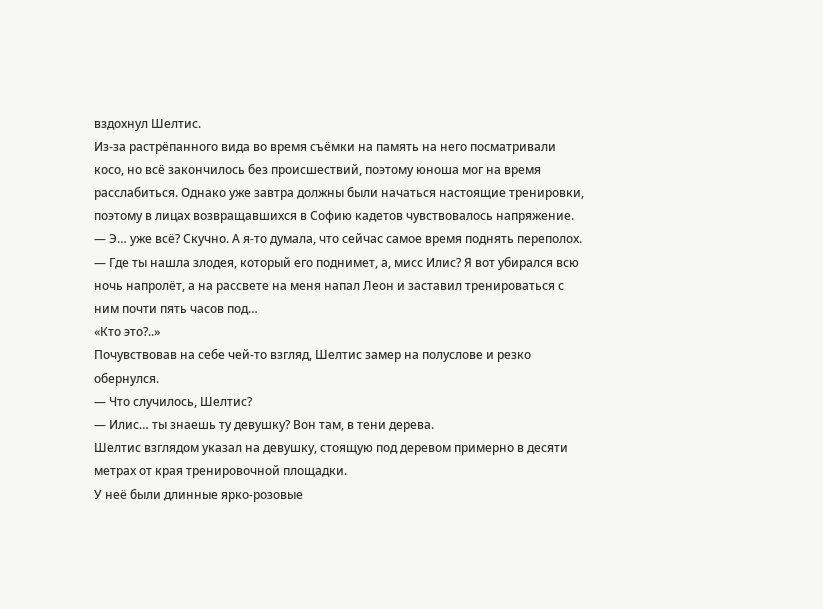вздохнул Шелтис.
Из-за растрёпанного вида во время съёмки на память на него посматривали косо, но всё закончилось без происшествий, поэтому юноша мог на время расслабиться. Однако уже завтра должны были начаться настоящие тренировки, поэтому в лицах возвращавшихся в Софию кадетов чувствовалось напряжение.
— Э… уже всё? Скучно. А я-то думала, что сейчас самое время поднять переполох.
— Где ты нашла злодея, который его поднимет, а, мисс Илис? Я вот убирался всю ночь напролёт, а на рассвете на меня напал Леон и заставил тренироваться с ним почти пять часов под…
«Кто это?..»
Почувствовав на себе чей-то взгляд, Шелтис замер на полуслове и резко обернулся.
— Что случилось, Шелтис?
— Илис… ты знаешь ту девушку? Вон там, в тени дерева.
Шелтис взглядом указал на девушку, стоящую под деревом примерно в десяти метрах от края тренировочной площадки.
У неё были длинные ярко-розовые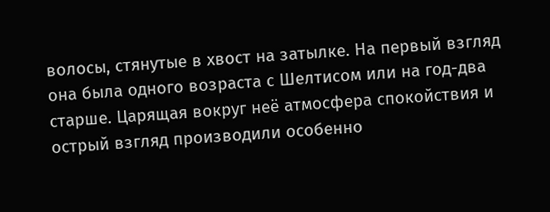волосы, стянутые в хвост на затылке. На первый взгляд она была одного возраста с Шелтисом или на год-два старше. Царящая вокруг неё атмосфера спокойствия и острый взгляд производили особенно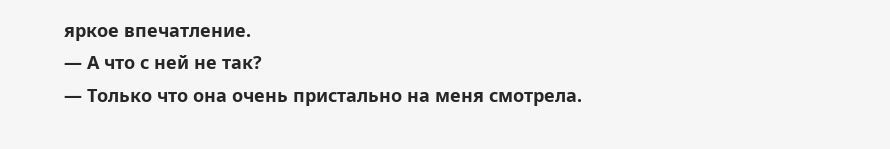яркое впечатление.
— А что с ней не так?
— Только что она очень пристально на меня смотрела.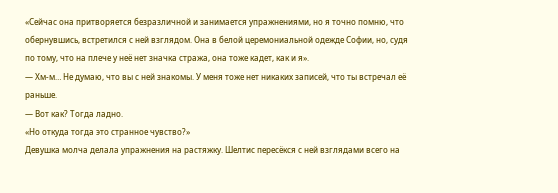«Сейчас она притворяется безразличной и занимается упражнениями, но я точно помню, что обернувшись, встретился с ней взглядом. Она в белой церемониальной одежде Софии, но, судя по тому, что на плече у неё нет значка стража, она тоже кадет, как и я».
— Хм-м… Не думаю, что вы с ней знакомы. У меня тоже нет никаких записей, что ты встречал её раньше.
— Вот как? Тогда ладно.
«Но откуда тогда это странное чувство?»
Девушка молча делала упражнения на растяжку. Шелтис пересёкся с ней взглядами всего на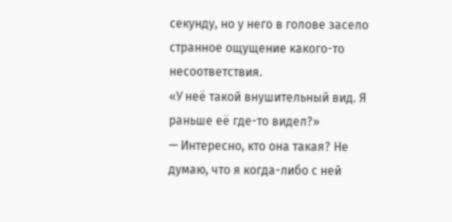секунду, но у него в голове засело странное ощущение какого-то несоответствия.
«У неё такой внушительный вид. Я раньше её где-то видел?»
— Интересно, кто она такая? Не думаю, что я когда-либо с ней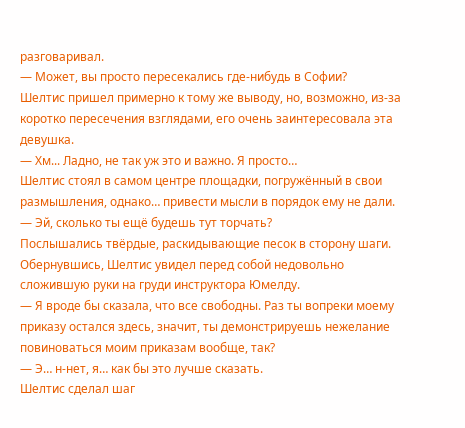разговаривал.
— Может, вы просто пересекались где-нибудь в Софии?
Шелтис пришел примерно к тому же выводу, но, возможно, из-за коротко пересечения взглядами, его очень заинтересовала эта девушка.
— Хм... Ладно, не так уж это и важно. Я просто…
Шелтис стоял в самом центре площадки, погружённый в свои размышления, однако… привести мысли в порядок ему не дали.
— Эй, сколько ты ещё будешь тут торчать?
Послышались твёрдые, раскидывающие песок в сторону шаги. Обернувшись, Шелтис увидел перед собой недовольно сложившую руки на груди инструктора Юмелду.
— Я вроде бы сказала, что все свободны. Раз ты вопреки моему приказу остался здесь, значит, ты демонстрируешь нежелание повиноваться моим приказам вообще, так?
— Э… н-нет, я… как бы это лучше сказать.
Шелтис сделал шаг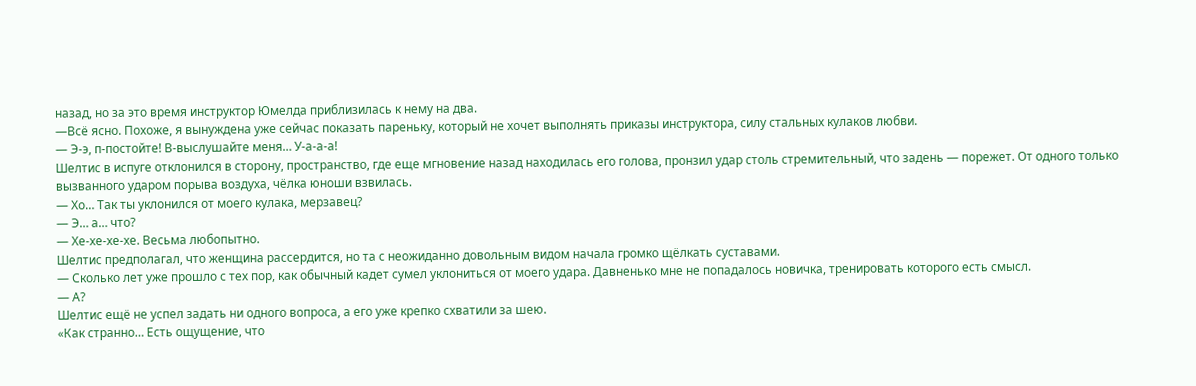назад, но за это время инструктор Юмелда приблизилась к нему на два.
—Всё ясно. Похоже, я вынуждена уже сейчас показать пареньку, который не хочет выполнять приказы инструктора, силу стальных кулаков любви.
— Э-э, п-постойте! В-выслушайте меня… У-а-а-а!
Шелтис в испуге отклонился в сторону, пространство, где еще мгновение назад находилась его голова, пронзил удар столь стремительный, что задень — порежет. От одного только вызванного ударом порыва воздуха, чёлка юноши взвилась.
— Хо… Так ты уклонился от моего кулака, мерзавец?
— Э… а… что?
— Хе-хе-хе-хе. Весьма любопытно.
Шелтис предполагал, что женщина рассердится, но та с неожиданно довольным видом начала громко щёлкать суставами.
— Сколько лет уже прошло с тех пор, как обычный кадет сумел уклониться от моего удара. Давненько мне не попадалось новичка, тренировать которого есть смысл.
— А?
Шелтис ещё не успел задать ни одного вопроса, а его уже крепко схватили за шею.
«Как странно… Есть ощущение, что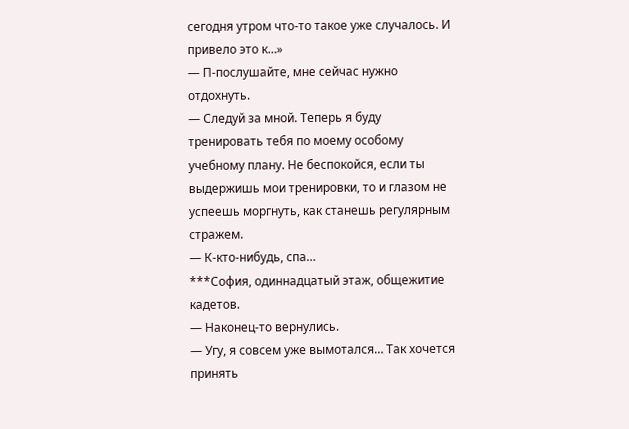сегодня утром что-то такое уже случалось. И привело это к…»
— П-послушайте, мне сейчас нужно отдохнуть.
— Следуй за мной. Теперь я буду тренировать тебя по моему особому учебному плану. Не беспокойся, если ты выдержишь мои тренировки, то и глазом не успеешь моргнуть, как станешь регулярным стражем.
— К-кто-нибудь, спа…
***София, одиннадцатый этаж, общежитие кадетов.
— Наконец-то вернулись.
— Угу, я совсем уже вымотался… Так хочется принять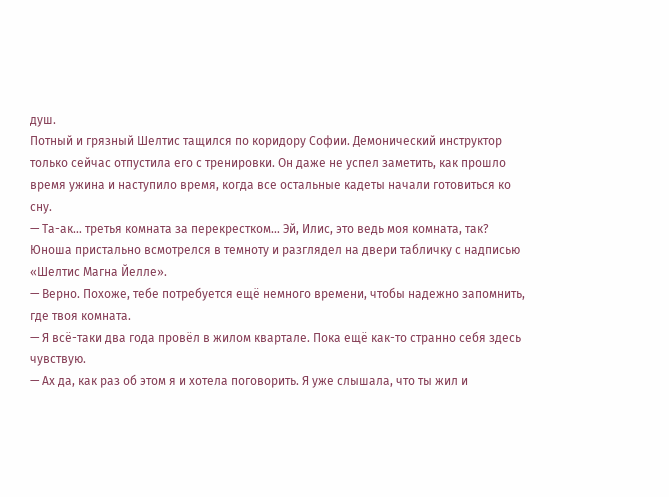душ.
Потный и грязный Шелтис тащился по коридору Софии. Демонический инструктор только сейчас отпустила его с тренировки. Он даже не успел заметить, как прошло время ужина и наступило время, когда все остальные кадеты начали готовиться ко сну.
— Та-ак… третья комната за перекрестком… Эй, Илис, это ведь моя комната, так?
Юноша пристально всмотрелся в темноту и разглядел на двери табличку с надписью «Шелтис Магна Йелле».
— Верно. Похоже, тебе потребуется ещё немного времени, чтобы надежно запомнить, где твоя комната.
— Я всё-таки два года провёл в жилом квартале. Пока ещё как-то странно себя здесь чувствую.
— Ах да, как раз об этом я и хотела поговорить. Я уже слышала, что ты жил и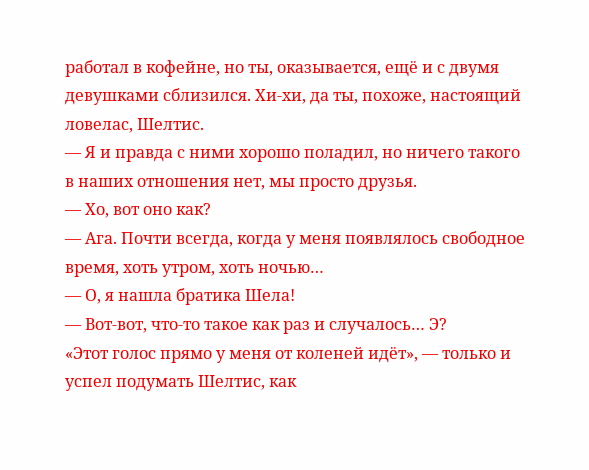работал в кофейне, но ты, оказывается, ещё и с двумя девушками сблизился. Хи-хи, да ты, похоже, настоящий ловелас, Шелтис.
— Я и правда с ними хорошо поладил, но ничего такого в наших отношения нет, мы просто друзья.
— Хо, вот оно как?
— Ага. Почти всегда, когда у меня появлялось свободное время, хоть утром, хоть ночью…
— О, я нашла братика Шела!
— Вот-вот, что-то такое как раз и случалось… Э?
«Этот голос прямо у меня от коленей идёт», — только и успел подумать Шелтис, как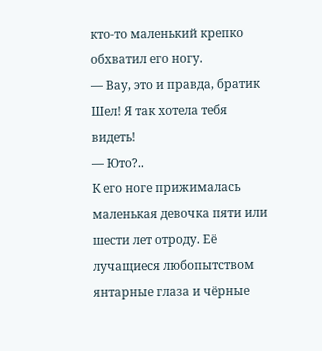кто-то маленький крепко обхватил его ногу.
— Вау, это и правда, братик Шел! Я так хотела тебя видеть!
— Юто?..
К его ноге прижималась маленькая девочка пяти или шести лет отроду. Её лучащиеся любопытством янтарные глаза и чёрные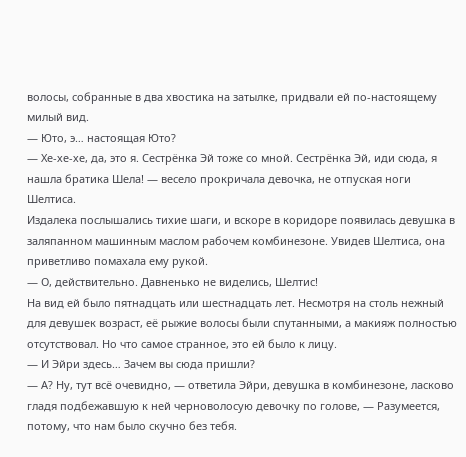волосы, собранные в два хвостика на затылке, придвали ей по-настоящему милый вид.
— Юто, э… настоящая Юто?
— Хе-хе-хе, да, это я. Сестрёнка Эй тоже со мной. Сестрёнка Эй, иди сюда, я нашла братика Шела! — весело прокричала девочка, не отпуская ноги Шелтиса.
Издалека послышались тихие шаги, и вскоре в коридоре появилась девушка в заляпанном машинным маслом рабочем комбинезоне. Увидев Шелтиса, она приветливо помахала ему рукой.
— О, действительно. Давненько не виделись, Шелтис!
На вид ей было пятнадцать или шестнадцать лет. Несмотря на столь нежный для девушек возраст, её рыжие волосы были спутанными, а макияж полностью отсутствовал. Но что самое странное, это ей было к лицу.
— И Эйри здесь… Зачем вы сюда пришли?
— А? Ну, тут всё очевидно, — ответила Эйри, девушка в комбинезоне, ласково гладя подбежавшую к ней черноволосую девочку по голове, — Разумеется, потому, что нам было скучно без тебя.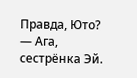Правда, Юто?
— Ага, сестрёнка Эй.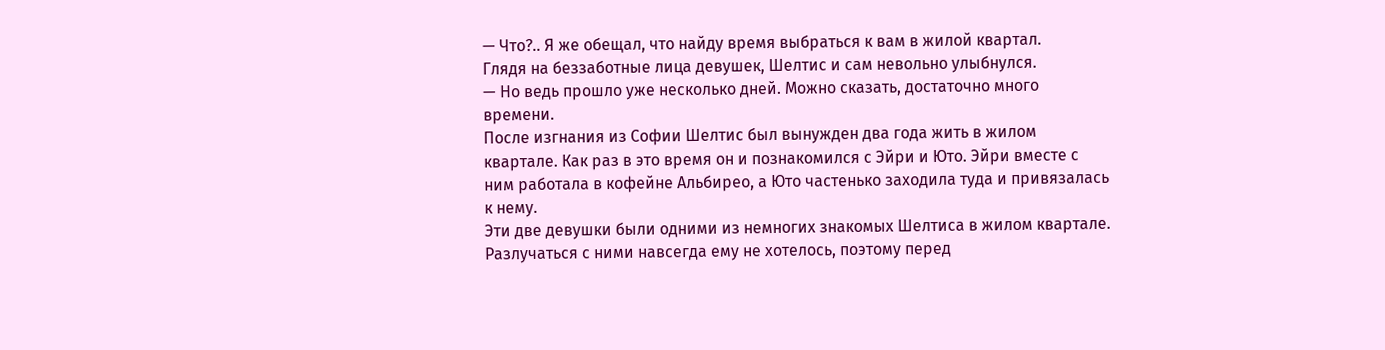— Что?.. Я же обещал, что найду время выбраться к вам в жилой квартал.
Глядя на беззаботные лица девушек, Шелтис и сам невольно улыбнулся.
— Но ведь прошло уже несколько дней. Можно сказать, достаточно много времени.
После изгнания из Софии Шелтис был вынужден два года жить в жилом квартале. Как раз в это время он и познакомился с Эйри и Юто. Эйри вместе с ним работала в кофейне Альбирео, а Юто частенько заходила туда и привязалась к нему.
Эти две девушки были одними из немногих знакомых Шелтиса в жилом квартале. Разлучаться с ними навсегда ему не хотелось, поэтому перед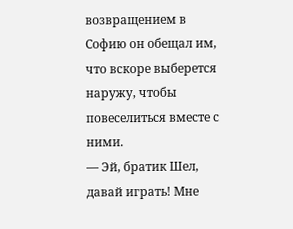возвращением в Софию он обещал им, что вскоре выберется наружу, чтобы повеселиться вместе с ними.
— Эй, братик Шел, давай играть! Мне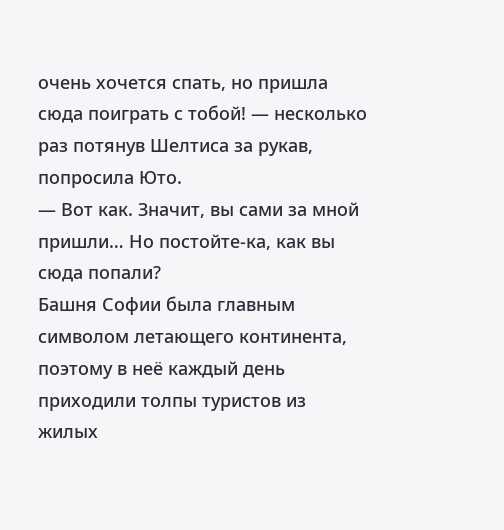очень хочется спать, но пришла сюда поиграть с тобой! — несколько раз потянув Шелтиса за рукав, попросила Юто.
— Вот как. Значит, вы сами за мной пришли… Но постойте-ка, как вы сюда попали?
Башня Софии была главным символом летающего континента, поэтому в неё каждый день приходили толпы туристов из жилых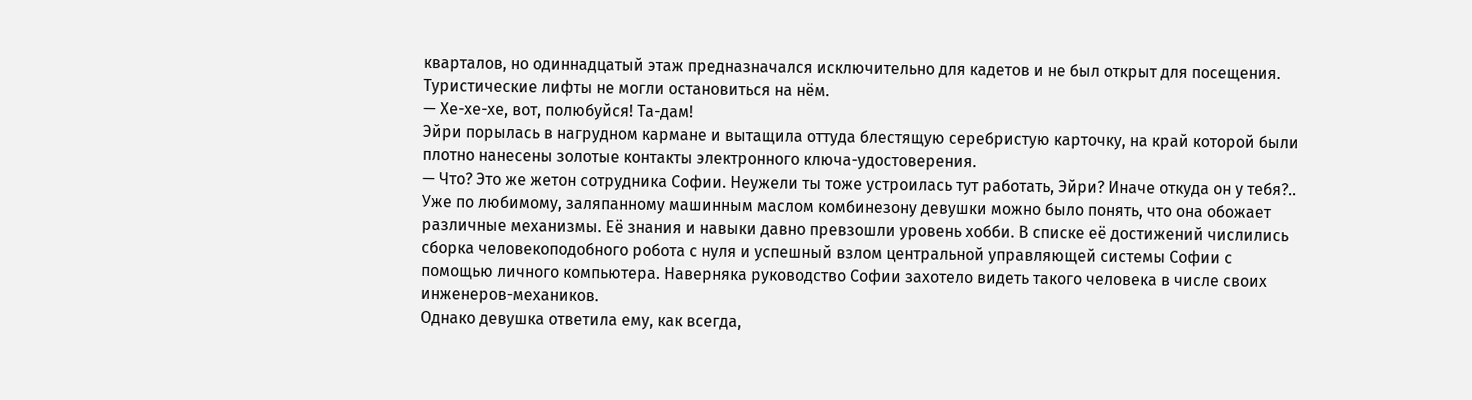кварталов, но одиннадцатый этаж предназначался исключительно для кадетов и не был открыт для посещения. Туристические лифты не могли остановиться на нём.
— Хе-хе-хе, вот, полюбуйся! Та-дам!
Эйри порылась в нагрудном кармане и вытащила оттуда блестящую серебристую карточку, на край которой были плотно нанесены золотые контакты электронного ключа-удостоверения.
— Что? Это же жетон сотрудника Софии. Неужели ты тоже устроилась тут работать, Эйри? Иначе откуда он у тебя?..
Уже по любимому, заляпанному машинным маслом комбинезону девушки можно было понять, что она обожает различные механизмы. Её знания и навыки давно превзошли уровень хобби. В списке её достижений числились сборка человекоподобного робота с нуля и успешный взлом центральной управляющей системы Софии с помощью личного компьютера. Наверняка руководство Софии захотело видеть такого человека в числе своих инженеров-механиков.
Однако девушка ответила ему, как всегда,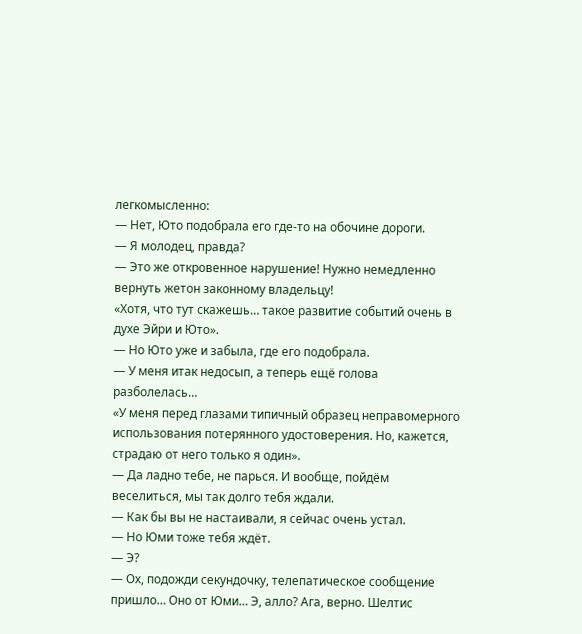легкомысленно:
— Нет, Юто подобрала его где-то на обочине дороги.
— Я молодец, правда?
— Это же откровенное нарушение! Нужно немедленно вернуть жетон законному владельцу!
«Хотя, что тут скажешь… такое развитие событий очень в духе Эйри и Юто».
— Но Юто уже и забыла, где его подобрала.
— У меня итак недосып, а теперь ещё голова разболелась…
«У меня перед глазами типичный образец неправомерного использования потерянного удостоверения. Но, кажется, страдаю от него только я один».
— Да ладно тебе, не парься. И вообще, пойдём веселиться, мы так долго тебя ждали.
— Как бы вы не настаивали, я сейчас очень устал.
— Но Юми тоже тебя ждёт.
— Э?
— Ох, подожди секундочку, телепатическое сообщение пришло… Оно от Юми… Э, алло? Ага, верно. Шелтис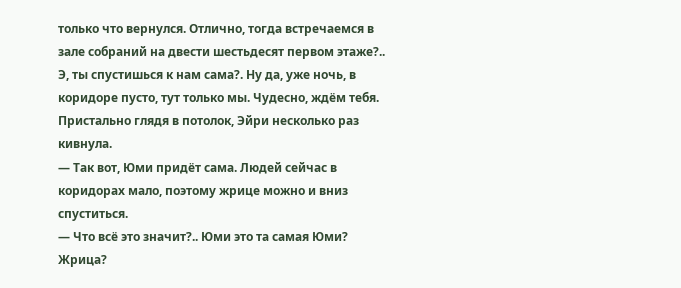только что вернулся. Отлично, тогда встречаемся в зале собраний на двести шестьдесят первом этаже?.. Э, ты спустишься к нам сама?. Ну да, уже ночь, в коридоре пусто, тут только мы. Чудесно, ждём тебя.
Пристально глядя в потолок, Эйри несколько раз кивнула.
— Так вот, Юми придёт сама. Людей сейчас в коридорах мало, поэтому жрице можно и вниз спуститься.
— Что всё это значит?.. Юми это та самая Юми? Жрица?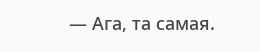— Ага, та самая.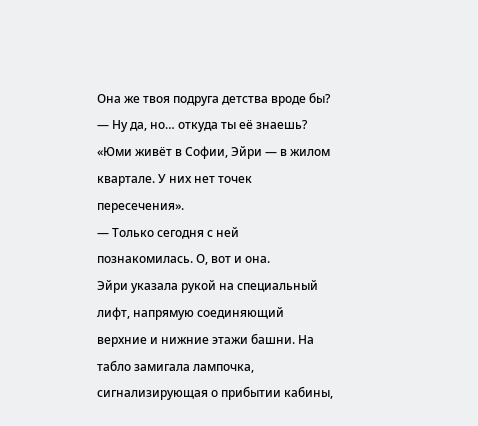Она же твоя подруга детства вроде бы?
— Ну да, но… откуда ты её знаешь?
«Юми живёт в Софии, Эйри — в жилом квартале. У них нет точек пересечения».
— Только сегодня с ней познакомилась. О, вот и она.
Эйри указала рукой на специальный лифт, напрямую соединяющий верхние и нижние этажи башни. На табло замигала лампочка, сигнализирующая о прибытии кабины,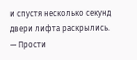и спустя несколько секунд двери лифта раскрылись.
— Прости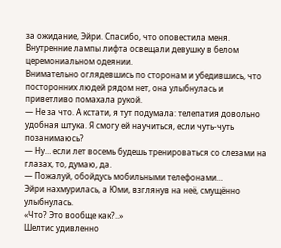за ожидание, Эйри. Спасибо, что оповестила меня.
Внутренние лампы лифта освещали девушку в белом церемониальном одеянии.
Внимательно оглядевшись по сторонам и убедившись, что посторонних людей рядом нет, она улыбнулась и приветливо помахала рукой.
— Не за что. А кстати, я тут подумала: телепатия довольно удобная штука. Я смогу ей научиться, если чуть-чуть позанимаюсь?
— Ну… если лет восемь будешь тренироваться со слезами на глазах, то, думаю, да.
— Пожалуй, обойдусь мобильными телефонами…
Эйри нахмурилась, а Юми, взглянув на неё, смущённо улыбнулась.
«Что? Это вообще как?..»
Шелтис удивленно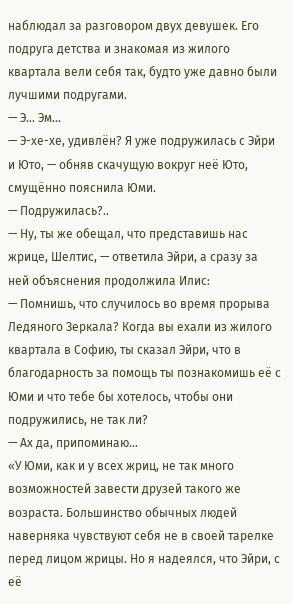наблюдал за разговором двух девушек. Его подруга детства и знакомая из жилого квартала вели себя так, будто уже давно были лучшими подругами.
— Э… Эм…
— Э-хе-хе, удивлён? Я уже подружилась с Эйри и Юто, — обняв скачущую вокруг неё Юто, смущённо пояснила Юми.
— Подружилась?..
— Ну, ты же обещал, что представишь нас жрице, Шелтис, — ответила Эйри, а сразу за ней объяснения продолжила Илис:
— Помнишь, что случилось во время прорыва Ледяного Зеркала? Когда вы ехали из жилого квартала в Софию, ты сказал Эйри, что в благодарность за помощь ты познакомишь её с Юми и что тебе бы хотелось, чтобы они подружились, не так ли?
— Ах да, припоминаю…
«У Юми, как и у всех жриц, не так много возможностей завести друзей такого же возраста. Большинство обычных людей наверняка чувствуют себя не в своей тарелке перед лицом жрицы. Но я надеялся, что Эйри, с её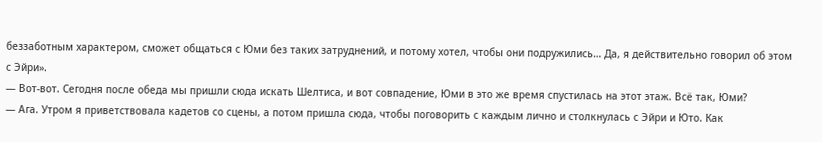беззаботным характером, сможет общаться с Юми без таких затруднений, и потому хотел, чтобы они подружились… Да, я действительно говорил об этом с Эйри».
— Вот-вот. Сегодня после обеда мы пришли сюда искать Шелтиса, и вот совпадение, Юми в это же время спустилась на этот этаж. Всё так, Юми?
— Ага. Утром я приветствовала кадетов со сцены, а потом пришла сюда, чтобы поговорить с каждым лично и столкнулась с Эйри и Юто. Как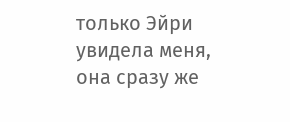только Эйри увидела меня, она сразу же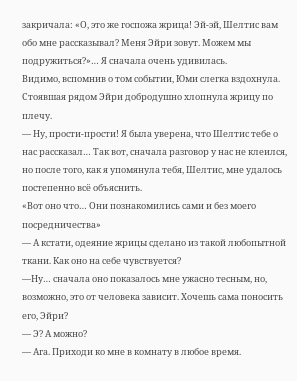закричала: «О, это же госпожа жрица! Эй-эй, Шелтис вам обо мне рассказывал? Меня Эйри зовут. Можем мы подружиться?»… Я сначала очень удивилась.
Видимо, вспомнив о том событии, Юми слегка вздохнула.
Стоявшая рядом Эйри добродушно хлопнула жрицу по плечу.
— Ну, прости-прости! Я была уверена, что Шелтис тебе о нас рассказал… Так вот, сначала разговор у нас не клеился, но после того, как я упомянула тебя, Шелтис, мне удалось постепенно всё объяснить.
«Вот оно что… Они познакомились сами и без моего посредничества»
— А кстати, одеяние жрицы сделано из такой любопытной ткани. Как оно на себе чувствуется?
—Ну… сначала оно показалось мне ужасно тесным, но, возможно, это от человека зависит. Хочешь сама поносить его, Эйри?
— Э? А можно?
— Ага. Приходи ко мне в комнату в любое время.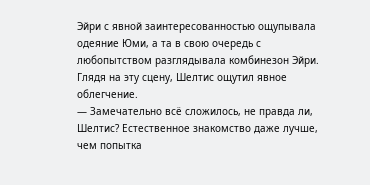Эйри с явной заинтересованностью ощупывала одеяние Юми, а та в свою очередь с любопытством разглядывала комбинезон Эйри. Глядя на эту сцену, Шелтис ощутил явное облегчение.
— Замечательно всё сложилось, не правда ли, Шелтис? Естественное знакомство даже лучше, чем попытка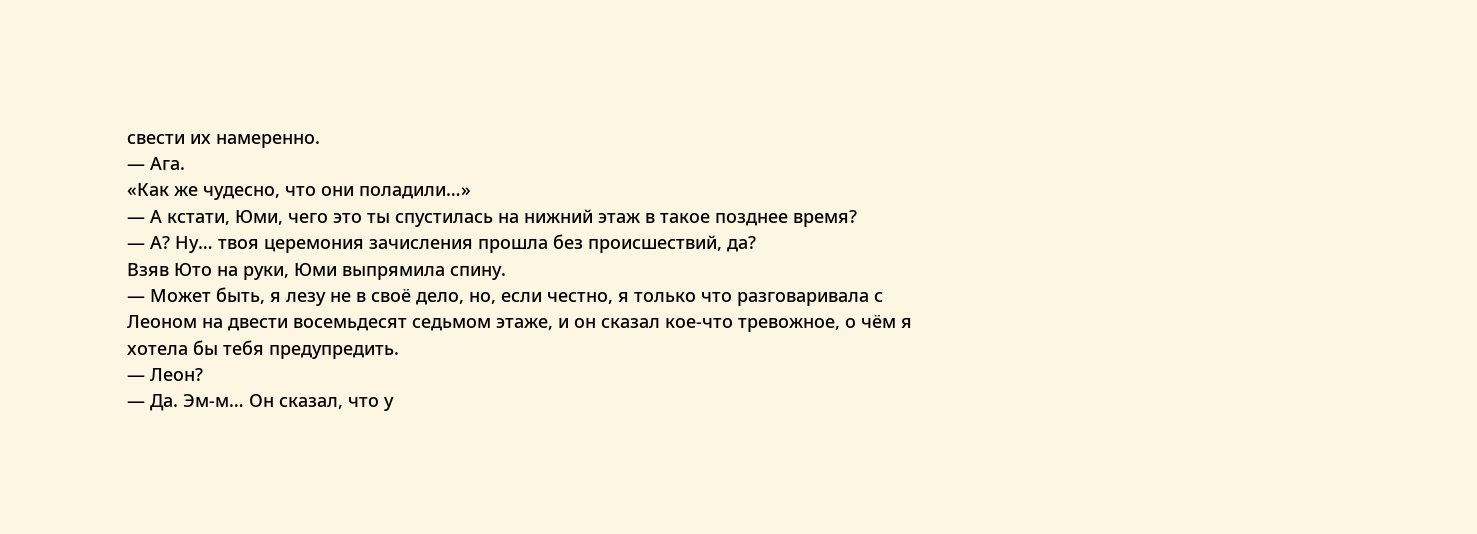свести их намеренно.
— Ага.
«Как же чудесно, что они поладили…»
— А кстати, Юми, чего это ты спустилась на нижний этаж в такое позднее время?
— А? Ну… твоя церемония зачисления прошла без происшествий, да?
Взяв Юто на руки, Юми выпрямила спину.
— Может быть, я лезу не в своё дело, но, если честно, я только что разговаривала с Леоном на двести восемьдесят седьмом этаже, и он сказал кое-что тревожное, о чём я хотела бы тебя предупредить.
— Леон?
— Да. Эм-м… Он сказал, что у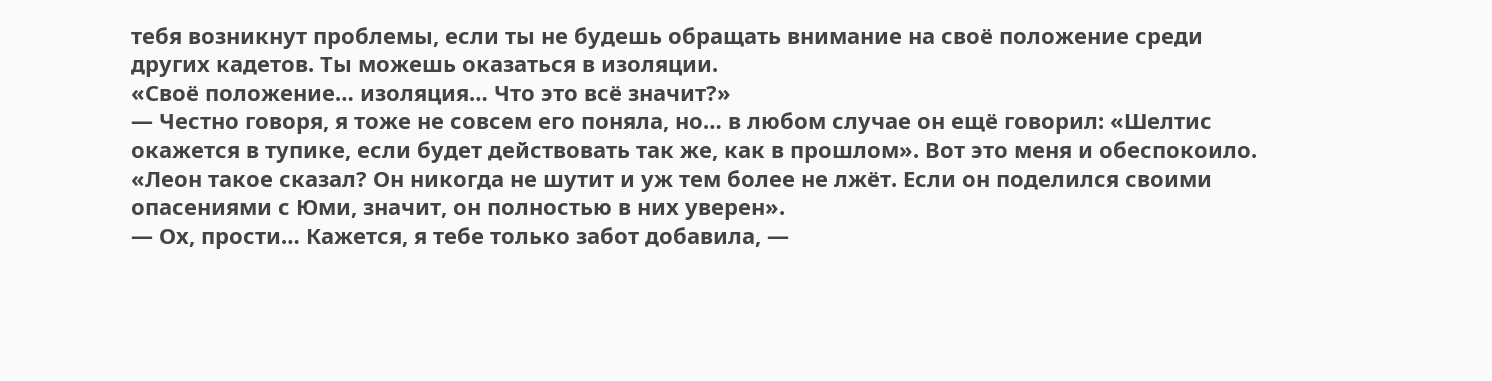тебя возникнут проблемы, если ты не будешь обращать внимание на своё положение среди других кадетов. Ты можешь оказаться в изоляции.
«Своё положение… изоляция… Что это всё значит?»
— Честно говоря, я тоже не совсем его поняла, но… в любом случае он ещё говорил: «Шелтис окажется в тупике, если будет действовать так же, как в прошлом». Вот это меня и обеспокоило.
«Леон такое сказал? Он никогда не шутит и уж тем более не лжёт. Если он поделился своими опасениями с Юми, значит, он полностью в них уверен».
— Ох, прости… Кажется, я тебе только забот добавила, —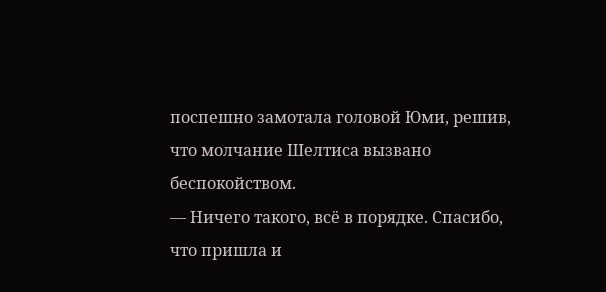поспешно замотала головой Юми, решив, что молчание Шелтиса вызвано беспокойством.
— Ничего такого, всё в порядке. Спасибо, что пришла и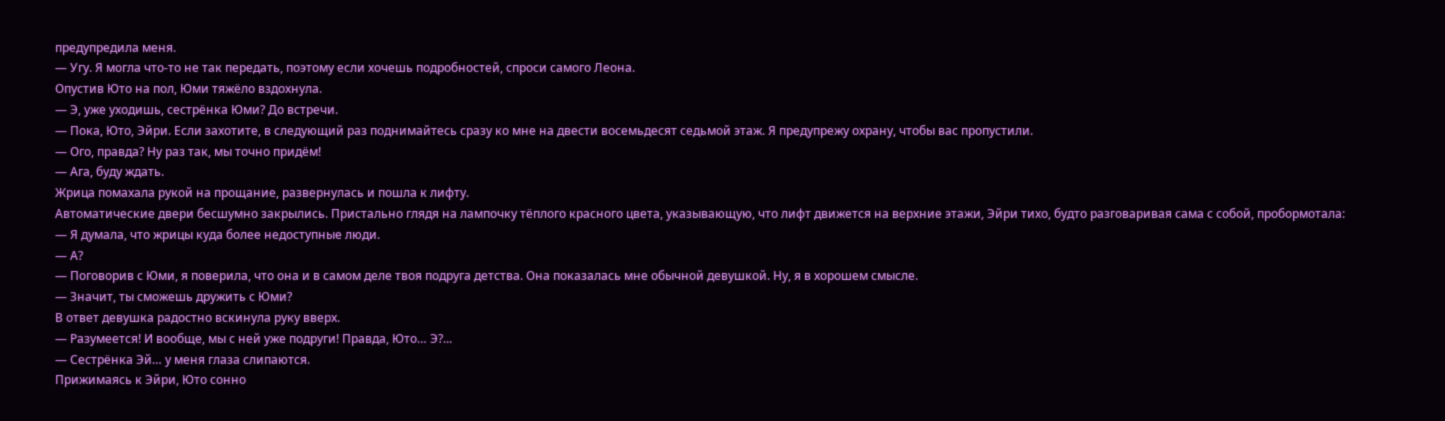предупредила меня.
— Угу. Я могла что-то не так передать, поэтому если хочешь подробностей, спроси самого Леона.
Опустив Юто на пол, Юми тяжёло вздохнула.
— Э, уже уходишь, сестрёнка Юми? До встречи.
— Пока, Юто, Эйри. Если захотите, в следующий раз поднимайтесь сразу ко мне на двести восемьдесят седьмой этаж. Я предупрежу охрану, чтобы вас пропустили.
— Ого, правда? Ну раз так, мы точно придём!
— Ага, буду ждать.
Жрица помахала рукой на прощание, развернулась и пошла к лифту.
Автоматические двери бесшумно закрылись. Пристально глядя на лампочку тёплого красного цвета, указывающую, что лифт движется на верхние этажи, Эйри тихо, будто разговаривая сама с собой, пробормотала:
— Я думала, что жрицы куда более недоступные люди.
— А?
— Поговорив с Юми, я поверила, что она и в самом деле твоя подруга детства. Она показалась мне обычной девушкой. Ну, я в хорошем смысле.
— Значит, ты сможешь дружить с Юми?
В ответ девушка радостно вскинула руку вверх.
— Разумеется! И вообще, мы с ней уже подруги! Правда, Юто… Э?...
— Сестрёнка Эй… у меня глаза слипаются.
Прижимаясь к Эйри, Юто сонно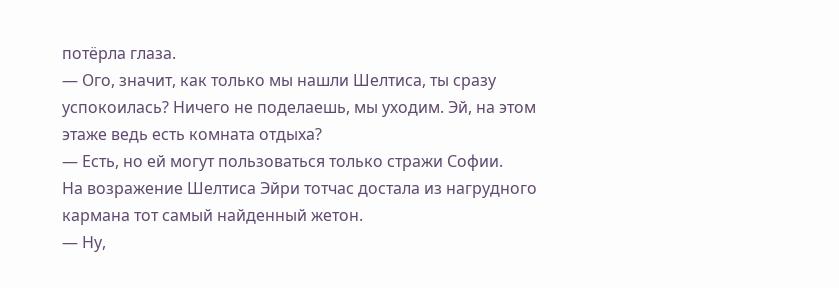потёрла глаза.
— Ого, значит, как только мы нашли Шелтиса, ты сразу успокоилась? Ничего не поделаешь, мы уходим. Эй, на этом этаже ведь есть комната отдыха?
— Есть, но ей могут пользоваться только стражи Софии.
На возражение Шелтиса Эйри тотчас достала из нагрудного кармана тот самый найденный жетон.
— Ну,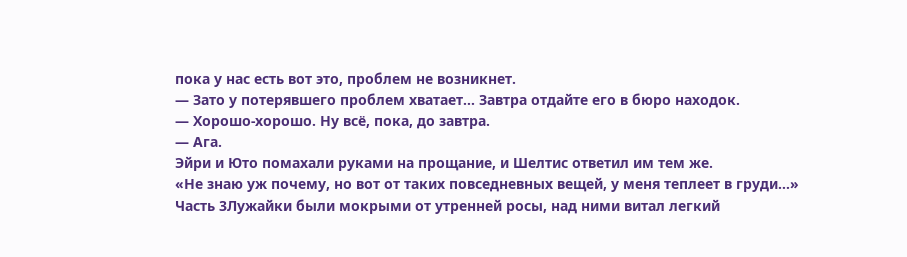пока у нас есть вот это, проблем не возникнет.
— Зато у потерявшего проблем хватает… Завтра отдайте его в бюро находок.
— Хорошо-хорошо. Ну всё, пока, до завтра.
— Ага.
Эйри и Юто помахали руками на прощание, и Шелтис ответил им тем же.
«Не знаю уж почему, но вот от таких повседневных вещей, у меня теплеет в груди…»
Часть 3Лужайки были мокрыми от утренней росы, над ними витал легкий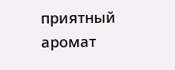приятный аромат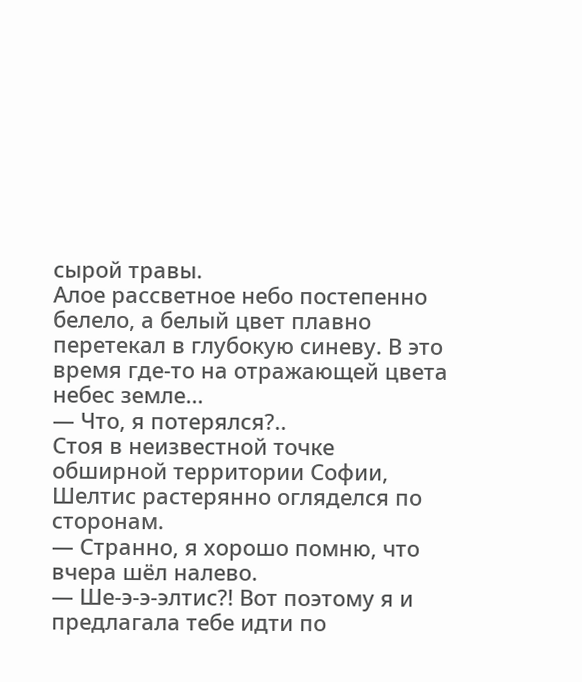сырой травы.
Алое рассветное небо постепенно белело, а белый цвет плавно перетекал в глубокую синеву. В это время где-то на отражающей цвета небес земле…
— Что, я потерялся?..
Стоя в неизвестной точке обширной территории Софии, Шелтис растерянно огляделся по сторонам.
— Странно, я хорошо помню, что вчера шёл налево.
— Ше-э-э-элтис?! Вот поэтому я и предлагала тебе идти по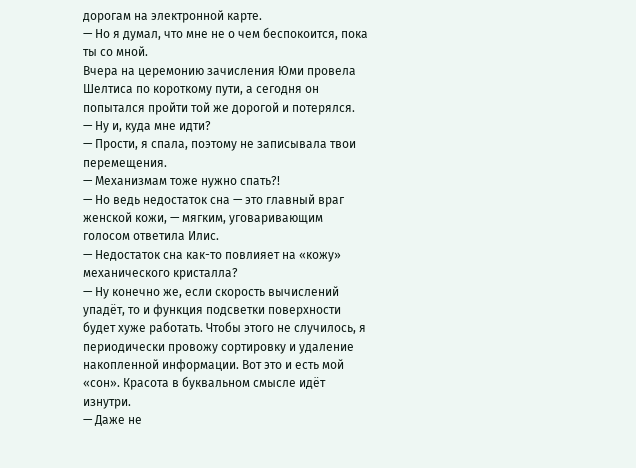дорогам на электронной карте.
— Но я думал, что мне не о чем беспокоится, пока ты со мной.
Вчера на церемонию зачисления Юми провела Шелтиса по короткому пути, а сегодня он попытался пройти той же дорогой и потерялся.
— Ну и, куда мне идти?
— Прости, я спала, поэтому не записывала твои перемещения.
— Механизмам тоже нужно спать?!
— Но ведь недостаток сна — это главный враг женской кожи, — мягким, уговаривающим голосом ответила Илис.
— Недостаток сна как-то повлияет на «кожу» механического кристалла?
— Ну конечно же, если скорость вычислений упадёт, то и функция подсветки поверхности будет хуже работать. Чтобы этого не случилось, я периодически провожу сортировку и удаление накопленной информации. Вот это и есть мой «сон». Красота в буквальном смысле идёт изнутри.
— Даже не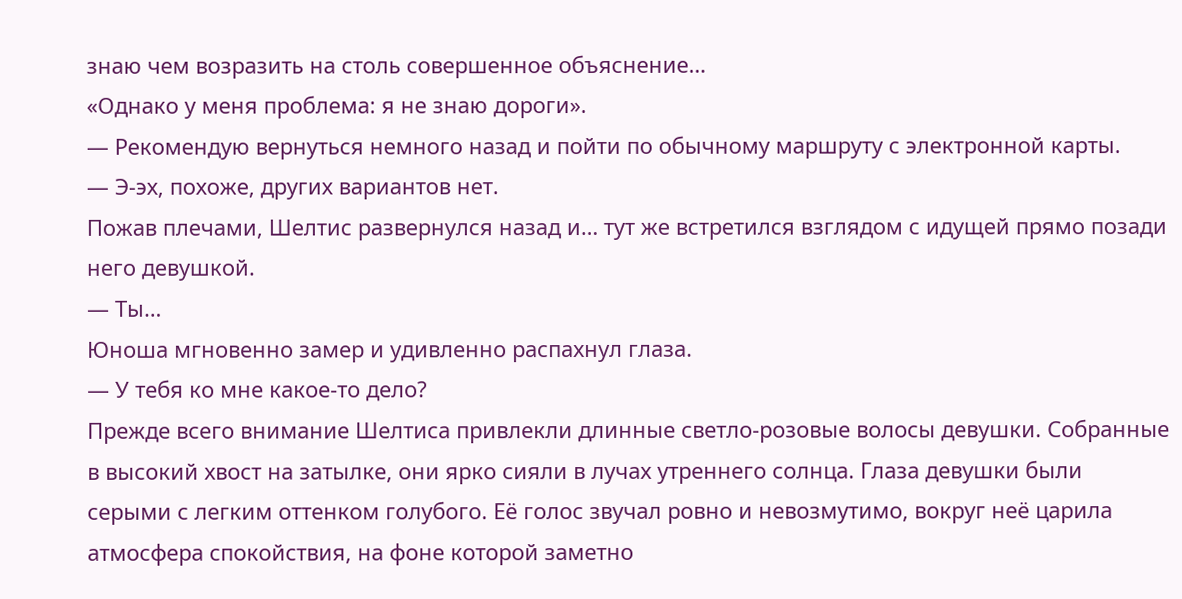знаю чем возразить на столь совершенное объяснение…
«Однако у меня проблема: я не знаю дороги».
— Рекомендую вернуться немного назад и пойти по обычному маршруту с электронной карты.
— Э-эх, похоже, других вариантов нет.
Пожав плечами, Шелтис развернулся назад и… тут же встретился взглядом с идущей прямо позади него девушкой.
— Ты…
Юноша мгновенно замер и удивленно распахнул глаза.
— У тебя ко мне какое-то дело?
Прежде всего внимание Шелтиса привлекли длинные светло-розовые волосы девушки. Собранные в высокий хвост на затылке, они ярко сияли в лучах утреннего солнца. Глаза девушки были серыми с легким оттенком голубого. Её голос звучал ровно и невозмутимо, вокруг неё царила атмосфера спокойствия, на фоне которой заметно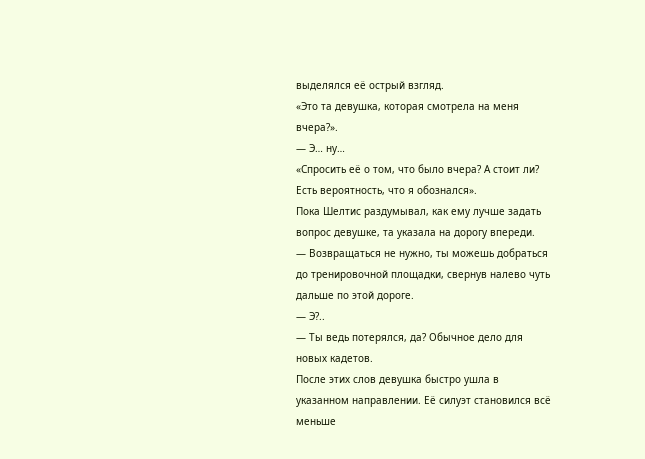выделялся её острый взгляд.
«Это та девушка, которая смотрела на меня вчера?».
— Э… ну…
«Спросить её о том, что было вчера? А стоит ли? Есть вероятность, что я обознался».
Пока Шелтис раздумывал, как ему лучше задать вопрос девушке, та указала на дорогу впереди.
— Возвращаться не нужно, ты можешь добраться до тренировочной площадки, свернув налево чуть дальше по этой дороге.
— Э?..
— Ты ведь потерялся, да? Обычное дело для новых кадетов.
После этих слов девушка быстро ушла в указанном направлении. Её силуэт становился всё меньше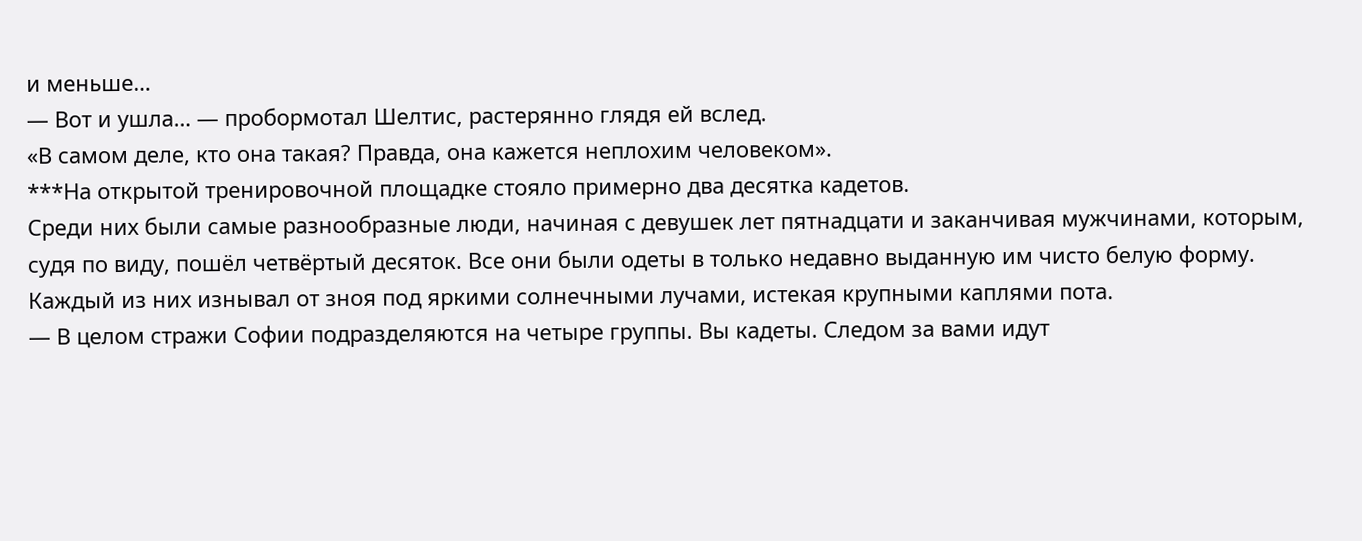и меньше…
— Вот и ушла… — пробормотал Шелтис, растерянно глядя ей вслед.
«В самом деле, кто она такая? Правда, она кажется неплохим человеком».
***На открытой тренировочной площадке стояло примерно два десятка кадетов.
Среди них были самые разнообразные люди, начиная с девушек лет пятнадцати и заканчивая мужчинами, которым, судя по виду, пошёл четвёртый десяток. Все они были одеты в только недавно выданную им чисто белую форму.
Каждый из них изнывал от зноя под яркими солнечными лучами, истекая крупными каплями пота.
— В целом стражи Софии подразделяются на четыре группы. Вы кадеты. Следом за вами идут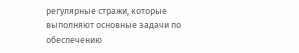регулярные стражи, которые выполняют основные задачи по обеспечению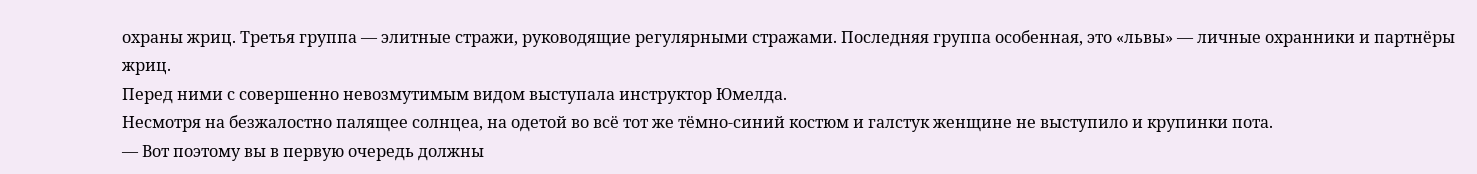охраны жриц. Третья группа — элитные стражи, руководящие регулярными стражами. Последняя группа особенная, это «львы» — личные охранники и партнёры жриц.
Перед ними с совершенно невозмутимым видом выступала инструктор Юмелда.
Несмотря на безжалостно палящее солнцеа, на одетой во всё тот же тёмно-синий костюм и галстук женщине не выступило и крупинки пота.
— Вот поэтому вы в первую очередь должны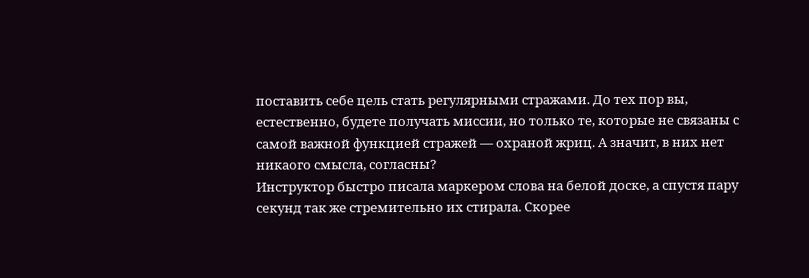поставить себе цель стать регулярными стражами. До тех пор вы, естественно, будете получать миссии, но только те, которые не связаны с самой важной функцией стражей — охраной жриц. А значит, в них нет никаого смысла, согласны?
Инструктор быстро писала маркером слова на белой доске, а спустя пару секунд так же стремительно их стирала. Скорее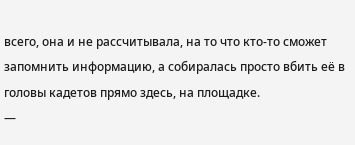всего, она и не рассчитывала, на то что кто-то сможет запомнить информацию, а собиралась просто вбить её в головы кадетов прямо здесь, на площадке.
—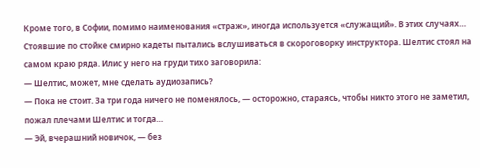Кроме того, в Софии, помимо наименования «страж», иногда используется «служащий». В этих случаях…
Стоявшие по стойке смирно кадеты пытались вслушиваться в скороговорку инструктора. Шелтис стоял на самом краю ряда. Илис у него на груди тихо заговорила:
— Шелтис, может, мне сделать аудиозапись?
— Пока не стоит. За три года ничего не поменялось, — осторожно, стараясь, чтобы никто этого не заметил, пожал плечами Шелтис и тогда…
— Эй, вчерашний новичок, — без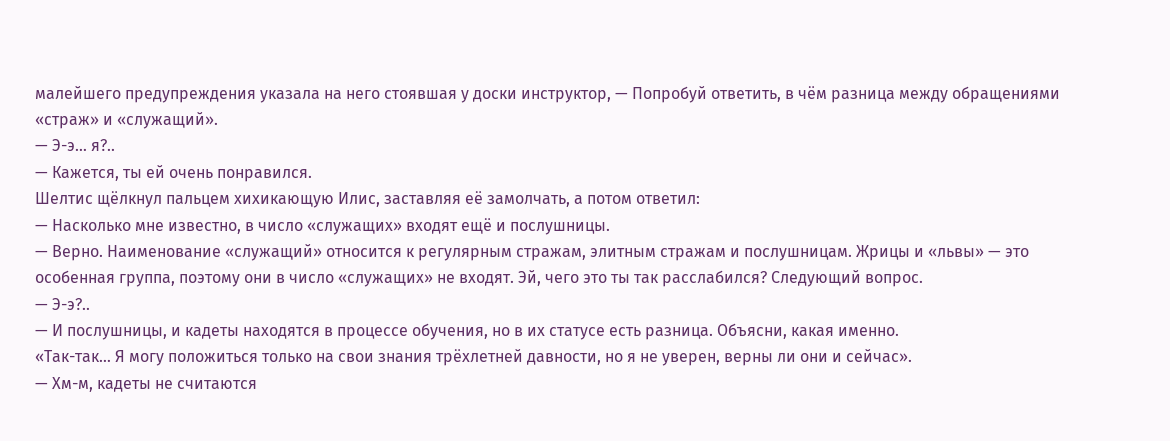малейшего предупреждения указала на него стоявшая у доски инструктор, — Попробуй ответить, в чём разница между обращениями «страж» и «служащий».
— Э-э… я?..
— Кажется, ты ей очень понравился.
Шелтис щёлкнул пальцем хихикающую Илис, заставляя её замолчать, а потом ответил:
— Насколько мне известно, в число «служащих» входят ещё и послушницы.
— Верно. Наименование «служащий» относится к регулярным стражам, элитным стражам и послушницам. Жрицы и «львы» — это особенная группа, поэтому они в число «служащих» не входят. Эй, чего это ты так расслабился? Следующий вопрос.
— Э-э?..
— И послушницы, и кадеты находятся в процессе обучения, но в их статусе есть разница. Объясни, какая именно.
«Так-так… Я могу положиться только на свои знания трёхлетней давности, но я не уверен, верны ли они и сейчас».
— Хм-м, кадеты не считаются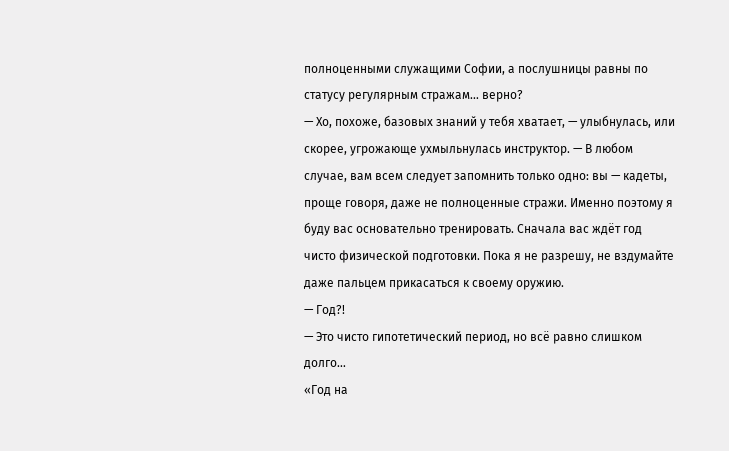полноценными служащими Софии, а послушницы равны по статусу регулярным стражам… верно?
— Хо, похоже, базовых знаний у тебя хватает, — улыбнулась, или скорее, угрожающе ухмыльнулась инструктор. — В любом случае, вам всем следует запомнить только одно: вы — кадеты, проще говоря, даже не полноценные стражи. Именно поэтому я буду вас основательно тренировать. Сначала вас ждёт год чисто физической подготовки. Пока я не разрешу, не вздумайте даже пальцем прикасаться к своему оружию.
— Год?!
— Это чисто гипотетический период, но всё равно слишком долго…
«Год на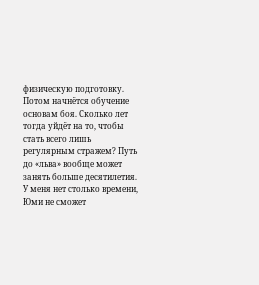физическую подготовку. Потом начнётся обучение основам боя. Сколько лет тогда уйдёт на то, чтобы стать всего лишь регулярным стражем? Путь до «льва» вообще может занять больше десятилетия.
У меня нет столько времени, Юми не сможет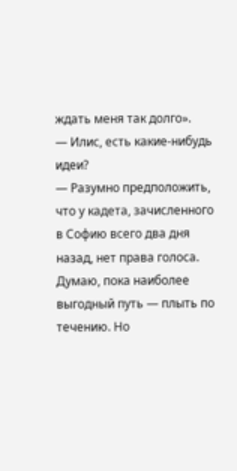ждать меня так долго».
— Илис, есть какие-нибудь идеи?
— Разумно предположить, что у кадета, зачисленного в Софию всего два дня назад, нет права голоса. Думаю, пока наиболее выгодный путь — плыть по течению. Но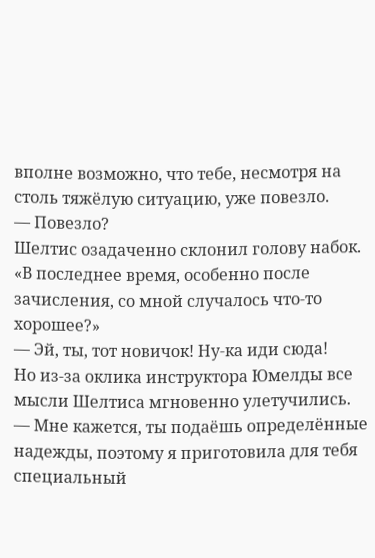вполне возможно, что тебе, несмотря на столь тяжёлую ситуацию, уже повезло.
— Повезло?
Шелтис озадаченно склонил голову набок.
«В последнее время, особенно после зачисления, со мной случалось что-то хорошее?»
— Эй, ты, тот новичок! Ну-ка иди сюда!
Но из-за оклика инструктора Юмелды все мысли Шелтиса мгновенно улетучились.
— Мне кажется, ты подаёшь определённые надежды, поэтому я приготовила для тебя специальный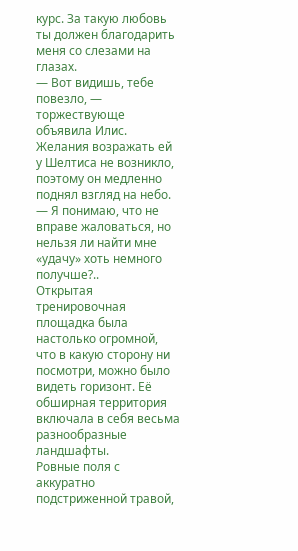курс. За такую любовь ты должен благодарить меня со слезами на глазах.
— Вот видишь, тебе повезло, — торжествующе объявила Илис.
Желания возражать ей у Шелтиса не возникло, поэтому он медленно поднял взгляд на небо.
— Я понимаю, что не вправе жаловаться, но нельзя ли найти мне «удачу» хоть немного получше?..
Открытая тренировочная площадка была настолько огромной, что в какую сторону ни посмотри, можно было видеть горизонт. Её обширная территория включала в себя весьма разнообразные ландшафты.
Ровные поля с аккуратно подстриженной травой,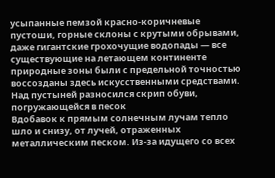усыпанные пемзой красно-коричневые пустоши, горные склоны с крутыми обрывами, даже гигантские грохочущие водопады — все существующие на летающем континенте природные зоны были с предельной точностью воссозданы здесь искусственными средствами.
Над пустыней разносился скрип обуви, погружающейся в песок
Вдобавок к прямым солнечным лучам тепло шло и снизу, от лучей, отраженных металлическим песком. Из-за идущего со всех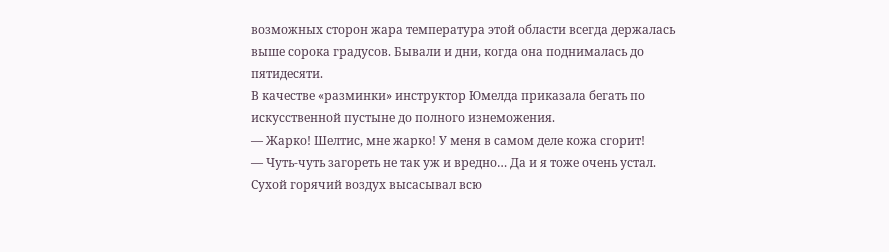возможных сторон жара температура этой области всегда держалась выше сорока градусов. Бывали и дни, когда она поднималась до пятидесяти.
В качестве «разминки» инструктор Юмелда приказала бегать по искусственной пустыне до полного изнеможения.
— Жарко! Шелтис, мне жарко! У меня в самом деле кожа сгорит!
— Чуть-чуть загореть не так уж и вредно… Да и я тоже очень устал.
Сухой горячий воздух высасывал всю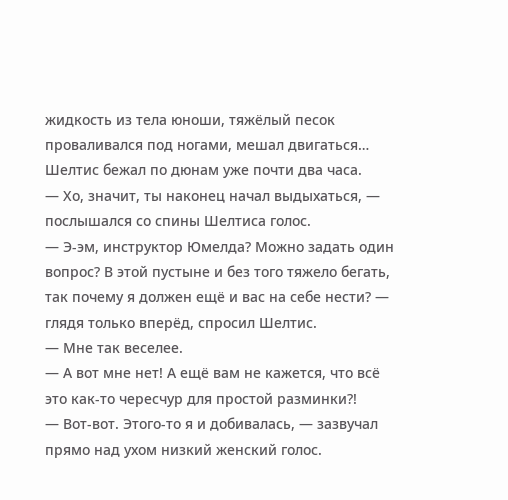жидкость из тела юноши, тяжёлый песок проваливался под ногами, мешал двигаться… Шелтис бежал по дюнам уже почти два часа.
— Хо, значит, ты наконец начал выдыхаться, — послышался со спины Шелтиса голос.
— Э-эм, инструктор Юмелда? Можно задать один вопрос? В этой пустыне и без того тяжело бегать, так почему я должен ещё и вас на себе нести? — глядя только вперёд, спросил Шелтис.
— Мне так веселее.
— А вот мне нет! А ещё вам не кажется, что всё это как-то чересчур для простой разминки?!
— Вот-вот. Этого-то я и добивалась, — зазвучал прямо над ухом низкий женский голос.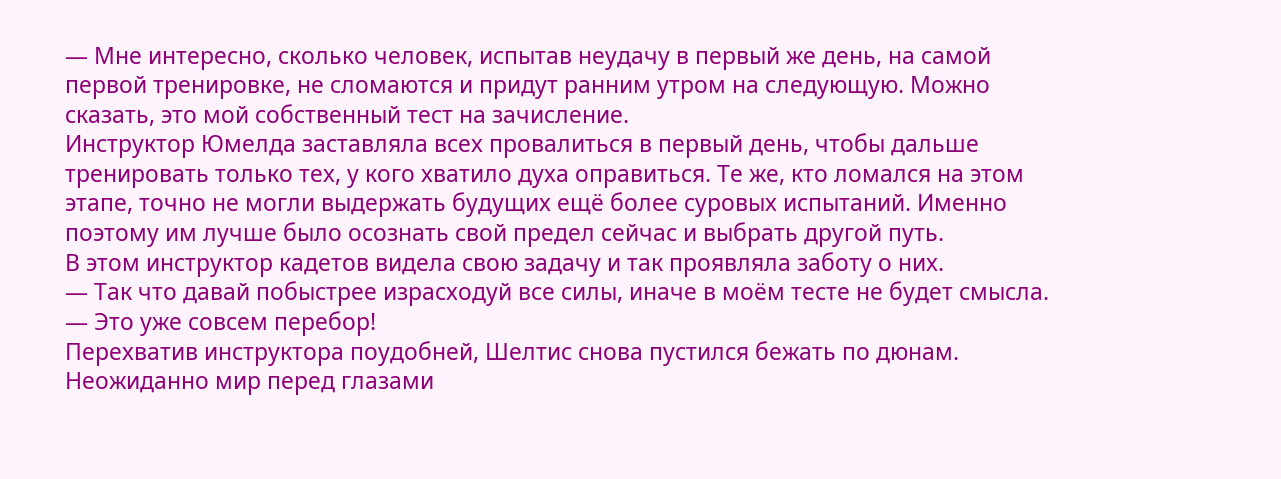— Мне интересно, сколько человек, испытав неудачу в первый же день, на самой первой тренировке, не сломаются и придут ранним утром на следующую. Можно сказать, это мой собственный тест на зачисление.
Инструктор Юмелда заставляла всех провалиться в первый день, чтобы дальше тренировать только тех, у кого хватило духа оправиться. Те же, кто ломался на этом этапе, точно не могли выдержать будущих ещё более суровых испытаний. Именно поэтому им лучше было осознать свой предел сейчас и выбрать другой путь.
В этом инструктор кадетов видела свою задачу и так проявляла заботу о них.
— Так что давай побыстрее израсходуй все силы, иначе в моём тесте не будет смысла.
— Это уже совсем перебор!
Перехватив инструктора поудобней, Шелтис снова пустился бежать по дюнам.
Неожиданно мир перед глазами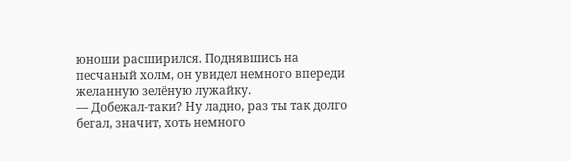юноши расширился. Поднявшись на песчаный холм, он увидел немного впереди желанную зелёную лужайку.
— Добежал-таки? Ну ладно, раз ты так долго бегал, значит, хоть немного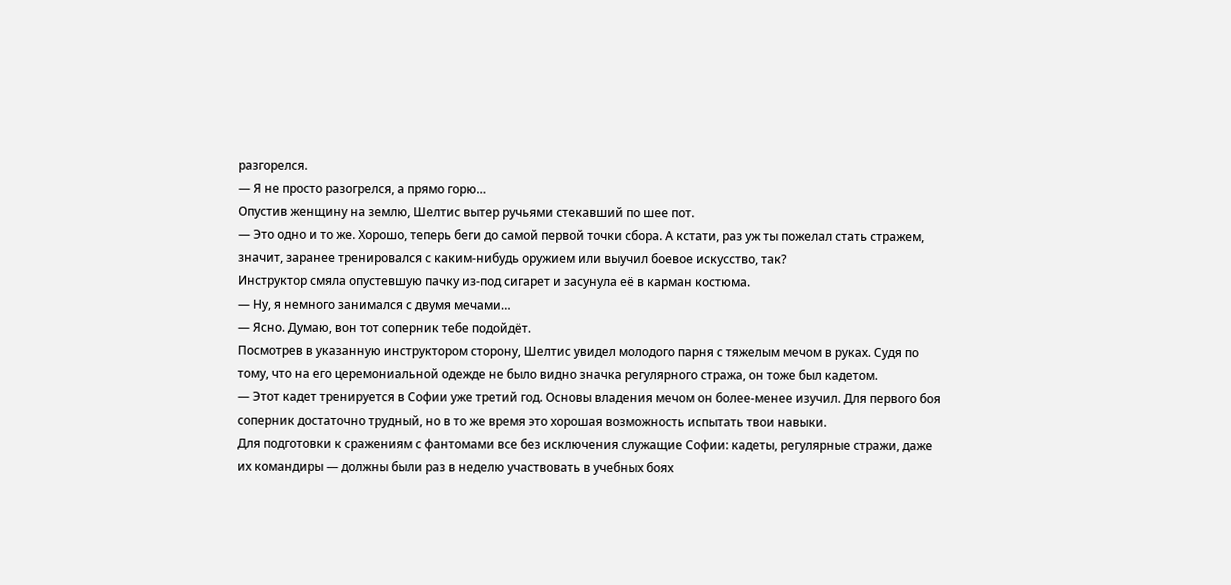разгорелся.
— Я не просто разогрелся, а прямо горю…
Опустив женщину на землю, Шелтис вытер ручьями стекавший по шее пот.
— Это одно и то же. Хорошо, теперь беги до самой первой точки сбора. А кстати, раз уж ты пожелал стать стражем, значит, заранее тренировался с каким-нибудь оружием или выучил боевое искусство, так?
Инструктор смяла опустевшую пачку из-под сигарет и засунула её в карман костюма.
— Ну, я немного занимался с двумя мечами…
— Ясно. Думаю, вон тот соперник тебе подойдёт.
Посмотрев в указанную инструктором сторону, Шелтис увидел молодого парня с тяжелым мечом в руках. Судя по тому, что на его церемониальной одежде не было видно значка регулярного стража, он тоже был кадетом.
— Этот кадет тренируется в Софии уже третий год. Основы владения мечом он более-менее изучил. Для первого боя соперник достаточно трудный, но в то же время это хорошая возможность испытать твои навыки.
Для подготовки к сражениям с фантомами все без исключения служащие Софии: кадеты, регулярные стражи, даже их командиры — должны были раз в неделю участвовать в учебных боях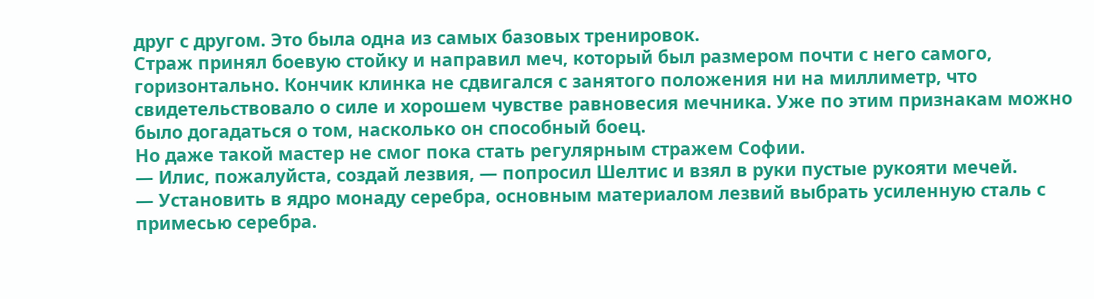друг с другом. Это была одна из самых базовых тренировок.
Страж принял боевую стойку и направил меч, который был размером почти с него самого, горизонтально. Кончик клинка не сдвигался с занятого положения ни на миллиметр, что свидетельствовало о силе и хорошем чувстве равновесия мечника. Уже по этим признакам можно было догадаться о том, насколько он способный боец.
Но даже такой мастер не смог пока стать регулярным стражем Софии.
— Илис, пожалуйста, создай лезвия, — попросил Шелтис и взял в руки пустые рукояти мечей.
— Установить в ядро монаду серебра, основным материалом лезвий выбрать усиленную сталь с примесью серебра.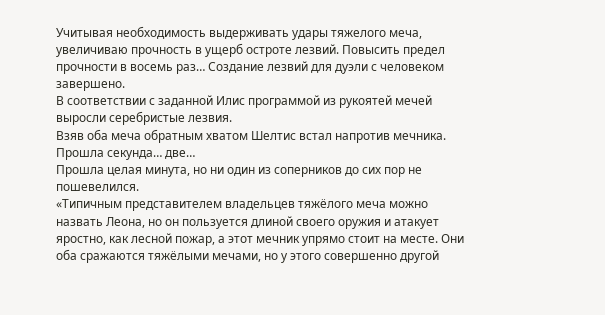Учитывая необходимость выдерживать удары тяжелого меча, увеличиваю прочность в ущерб остроте лезвий. Повысить предел прочности в восемь раз… Создание лезвий для дуэли с человеком завершено.
В соответствии с заданной Илис программой из рукоятей мечей выросли серебристые лезвия.
Взяв оба меча обратным хватом Шелтис встал напротив мечника.
Прошла секунда… две…
Прошла целая минута, но ни один из соперников до сих пор не пошевелился.
«Типичным представителем владельцев тяжёлого меча можно назвать Леона, но он пользуется длиной своего оружия и атакует яростно, как лесной пожар, а этот мечник упрямо стоит на месте. Они оба сражаются тяжёлыми мечами, но у этого совершенно другой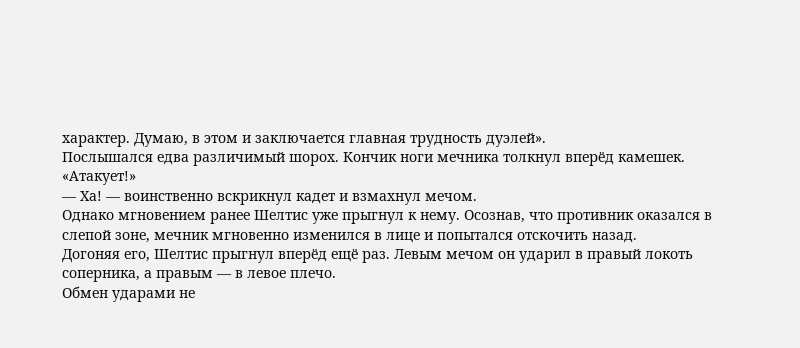характер. Думаю, в этом и заключается главная трудность дуэлей».
Послышался едва различимый шорох. Кончик ноги мечника толкнул вперёд камешек.
«Атакует!»
— Ха! — воинственно вскрикнул кадет и взмахнул мечом.
Однако мгновением ранее Шелтис уже прыгнул к нему. Осознав, что противник оказался в слепой зоне, мечник мгновенно изменился в лице и попытался отскочить назад.
Догоняя его, Шелтис прыгнул вперёд ещё раз. Левым мечом он ударил в правый локоть соперника, а правым — в левое плечо.
Обмен ударами не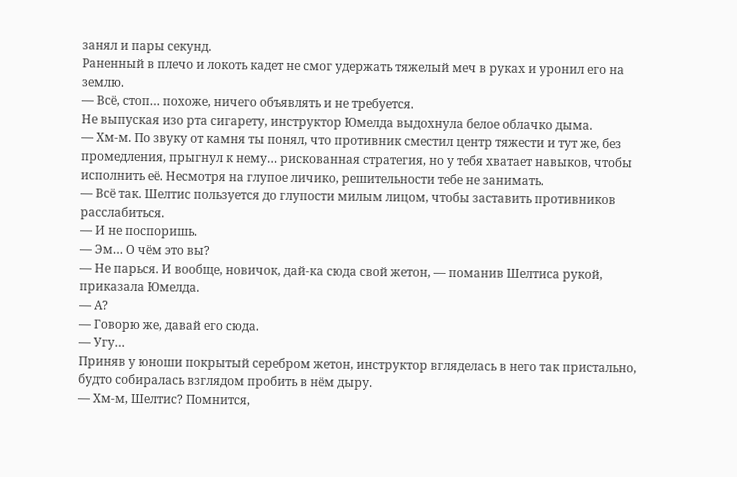занял и пары секунд.
Раненный в плечо и локоть кадет не смог удержать тяжелый меч в руках и уронил его на землю.
— Всё, стоп… похоже, ничего объявлять и не требуется.
Не выпуская изо рта сигарету, инструктор Юмелда выдохнула белое облачко дыма.
— Хм-м. По звуку от камня ты понял, что противник сместил центр тяжести и тут же, без промедления, прыгнул к нему… рискованная стратегия, но у тебя хватает навыков, чтобы исполнить её. Несмотря на глупое личико, решительности тебе не занимать.
— Всё так. Шелтис пользуется до глупости милым лицом, чтобы заставить противников расслабиться.
— И не поспоришь.
— Эм… О чём это вы?
— Не парься. И вообще, новичок, дай-ка сюда свой жетон, — поманив Шелтиса рукой, приказала Юмелда.
— А?
— Говорю же, давай его сюда.
— Угу…
Приняв у юноши покрытый серебром жетон, инструктор вгляделась в него так пристально, будто собиралась взглядом пробить в нём дыру.
— Хм-м, Шелтис? Помнится,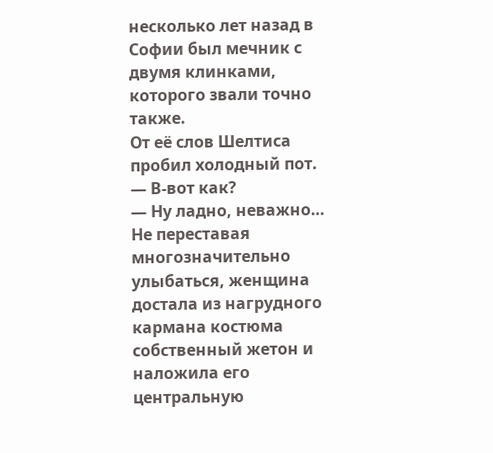несколько лет назад в Софии был мечник с двумя клинками, которого звали точно также.
От её слов Шелтиса пробил холодный пот.
— В-вот как?
— Ну ладно, неважно…
Не переставая многозначительно улыбаться, женщина достала из нагрудного кармана костюма собственный жетон и наложила его центральную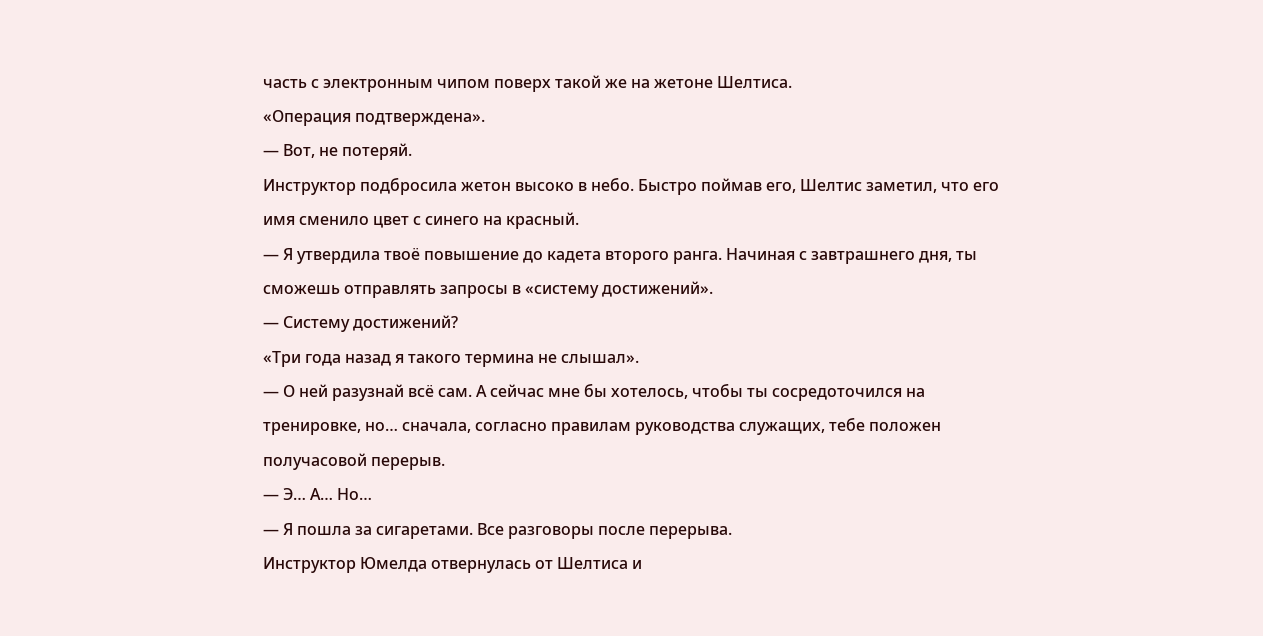часть с электронным чипом поверх такой же на жетоне Шелтиса.
«Операция подтверждена».
— Вот, не потеряй.
Инструктор подбросила жетон высоко в небо. Быстро поймав его, Шелтис заметил, что его имя сменило цвет с синего на красный.
— Я утвердила твоё повышение до кадета второго ранга. Начиная с завтрашнего дня, ты сможешь отправлять запросы в «систему достижений».
— Систему достижений?
«Три года назад я такого термина не слышал».
— О ней разузнай всё сам. А сейчас мне бы хотелось, чтобы ты сосредоточился на тренировке, но… сначала, согласно правилам руководства служащих, тебе положен получасовой перерыв.
— Э… А… Но…
— Я пошла за сигаретами. Все разговоры после перерыва.
Инструктор Юмелда отвернулась от Шелтиса и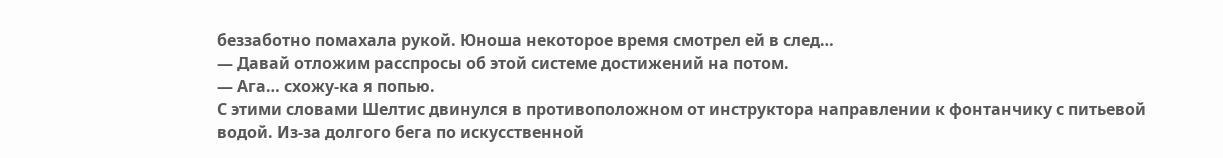беззаботно помахала рукой. Юноша некоторое время смотрел ей в след…
— Давай отложим расспросы об этой системе достижений на потом.
— Ага… схожу-ка я попью.
С этими словами Шелтис двинулся в противоположном от инструктора направлении к фонтанчику с питьевой водой. Из-за долгого бега по искусственной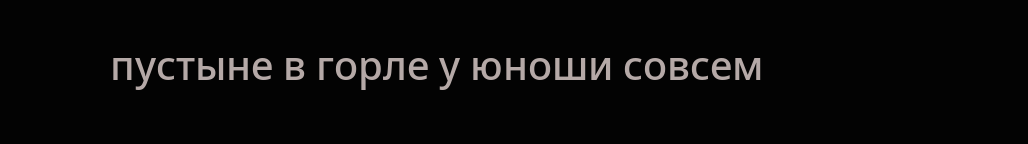пустыне в горле у юноши совсем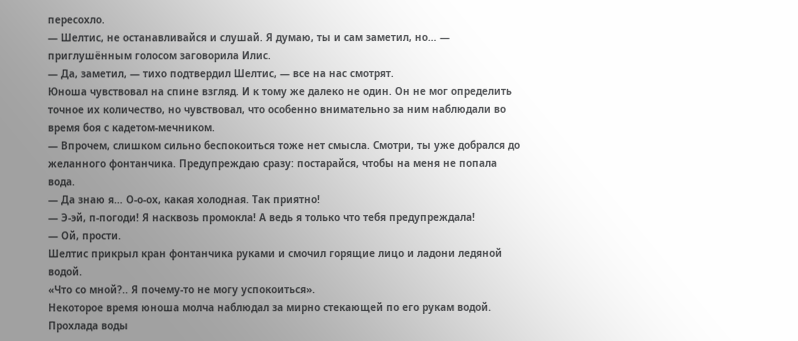пересохло.
— Шелтис, не останавливайся и слушай. Я думаю, ты и сам заметил, но… — приглушённым голосом заговорила Илис.
— Да, заметил, — тихо подтвердил Шелтис, — все на нас смотрят.
Юноша чувствовал на спине взгляд. И к тому же далеко не один. Он не мог определить точное их количество, но чувствовал, что особенно внимательно за ним наблюдали во время боя с кадетом-мечником.
— Впрочем, слишком сильно беспокоиться тоже нет смысла. Смотри, ты уже добрался до желанного фонтанчика. Предупреждаю сразу: постарайся, чтобы на меня не попала вода.
— Да знаю я… О-о-ох, какая холодная. Так приятно!
— Э-эй, п-погоди! Я насквозь промокла! А ведь я только что тебя предупреждала!
— Ой, прости.
Шелтис прикрыл кран фонтанчика руками и смочил горящие лицо и ладони ледяной водой.
«Что со мной?.. Я почему-то не могу успокоиться».
Некоторое время юноша молча наблюдал за мирно стекающей по его рукам водой.
Прохлада воды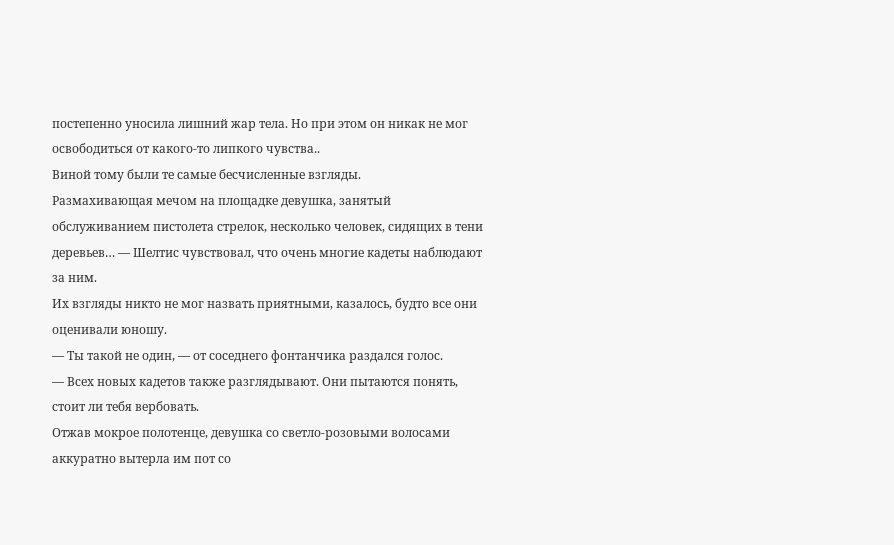постепенно уносила лишний жар тела. Но при этом он никак не мог освободиться от какого-то липкого чувства..
Виной тому были те самые бесчисленные взгляды.
Размахивающая мечом на площадке девушка, занятый обслуживанием пистолета стрелок, несколько человек, сидящих в тени деревьев… — Шелтис чувствовал, что очень многие кадеты наблюдают за ним.
Их взгляды никто не мог назвать приятными, казалось, будто все они оценивали юношу.
— Ты такой не один, — от соседнего фонтанчика раздался голос.
— Всех новых кадетов также разглядывают. Они пытаются понять, стоит ли тебя вербовать.
Отжав мокрое полотенце, девушка со светло-розовыми волосами аккуратно вытерла им пот со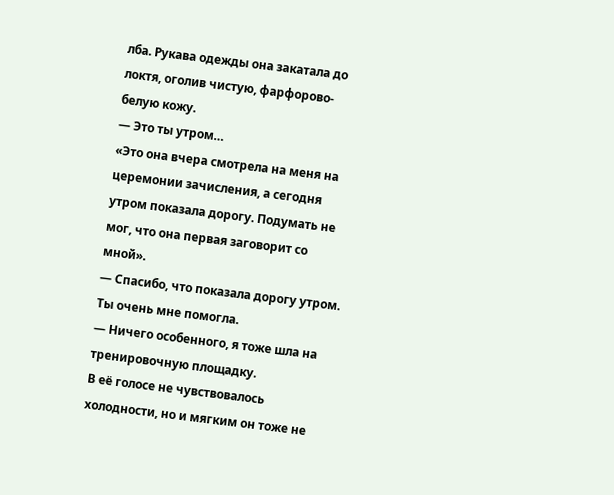лба. Рукава одежды она закатала до локтя, оголив чистую, фарфорово-белую кожу.
— Это ты утром…
«Это она вчера смотрела на меня на церемонии зачисления, а сегодня утром показала дорогу. Подумать не мог, что она первая заговорит со мной».
— Спасибо, что показала дорогу утром. Ты очень мне помогла.
— Ничего особенного, я тоже шла на тренировочную площадку.
В её голосе не чувствовалось холодности, но и мягким он тоже не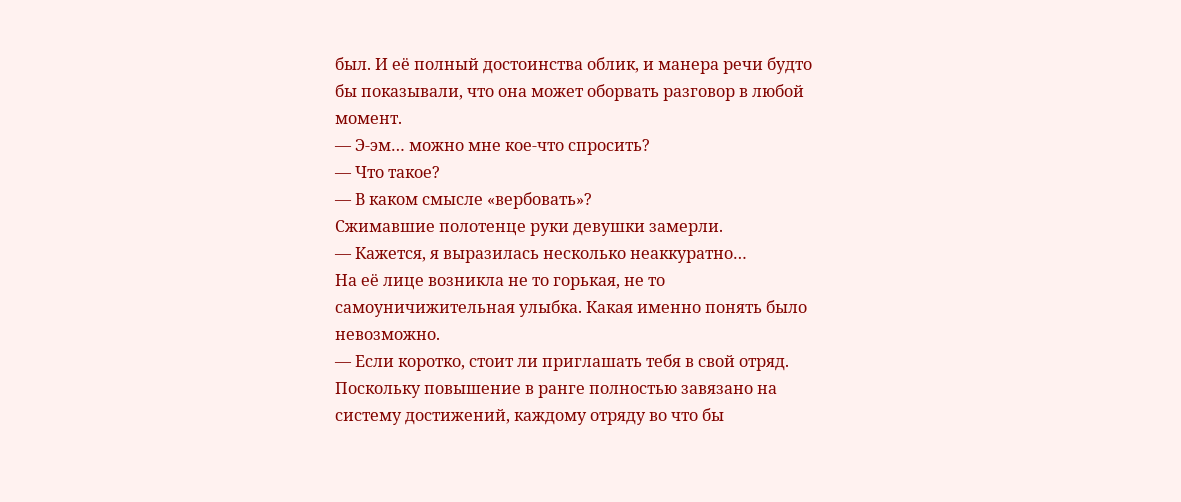был. И её полный достоинства облик, и манера речи будто бы показывали, что она может оборвать разговор в любой момент.
— Э-эм… можно мне кое-что спросить?
— Что такое?
— В каком смысле «вербовать»?
Сжимавшие полотенце руки девушки замерли.
— Кажется, я выразилась несколько неаккуратно…
На её лице возникла не то горькая, не то самоуничижительная улыбка. Какая именно понять было невозможно.
— Если коротко, стоит ли приглашать тебя в свой отряд. Поскольку повышение в ранге полностью завязано на систему достижений, каждому отряду во что бы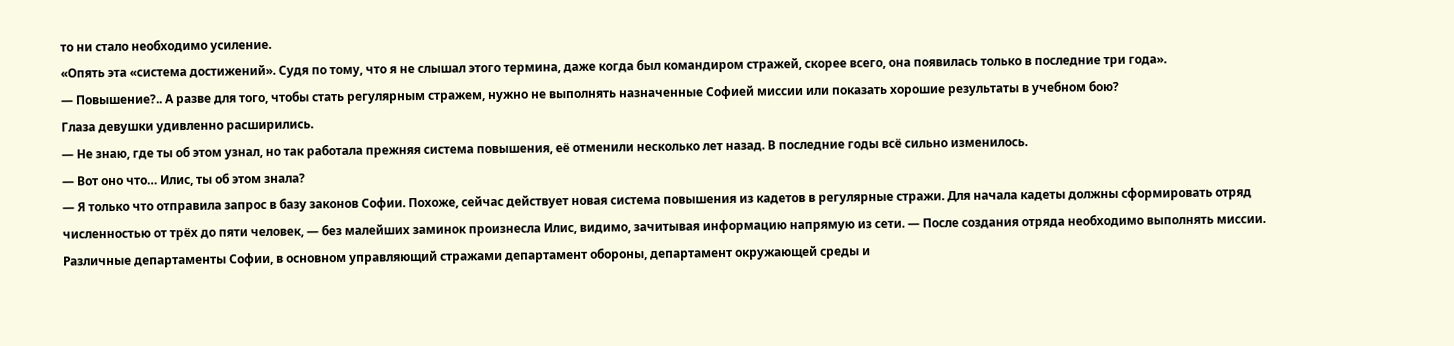то ни стало необходимо усиление.
«Опять эта «система достижений». Судя по тому, что я не слышал этого термина, даже когда был командиром стражей, скорее всего, она появилась только в последние три года».
— Повышение?.. А разве для того, чтобы стать регулярным стражем, нужно не выполнять назначенные Софией миссии или показать хорошие результаты в учебном бою?
Глаза девушки удивленно расширились.
— Не знаю, где ты об этом узнал, но так работала прежняя система повышения, её отменили несколько лет назад. В последние годы всё сильно изменилось.
— Вот оно что… Илис, ты об этом знала?
— Я только что отправила запрос в базу законов Софии. Похоже, сейчас действует новая система повышения из кадетов в регулярные стражи. Для начала кадеты должны сформировать отряд численностью от трёх до пяти человек, — без малейших заминок произнесла Илис, видимо, зачитывая информацию напрямую из сети. — После создания отряда необходимо выполнять миссии. Различные департаменты Софии, в основном управляющий стражами департамент обороны, департамент окружающей среды и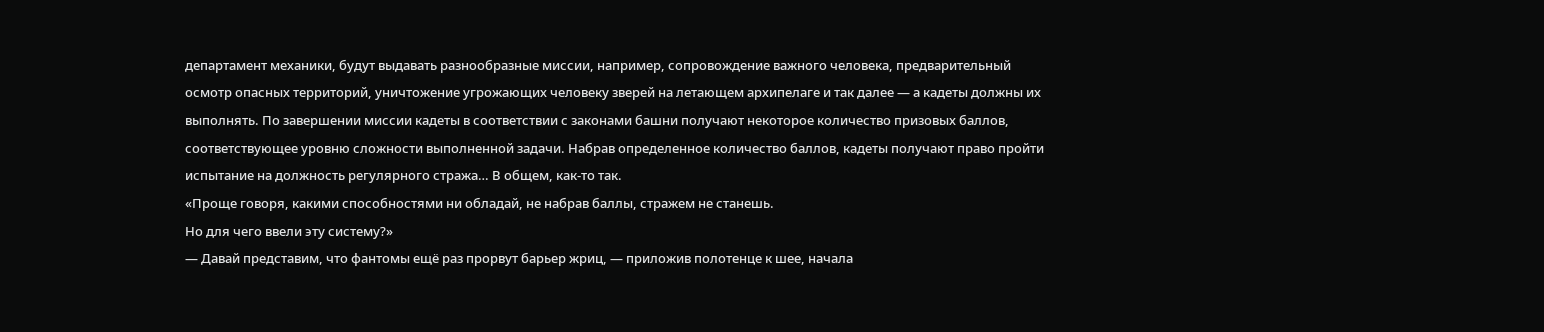департамент механики, будут выдавать разнообразные миссии, например, сопровождение важного человека, предварительный осмотр опасных территорий, уничтожение угрожающих человеку зверей на летающем архипелаге и так далее — а кадеты должны их выполнять. По завершении миссии кадеты в соответствии с законами башни получают некоторое количество призовых баллов, соответствующее уровню сложности выполненной задачи. Набрав определенное количество баллов, кадеты получают право пройти испытание на должность регулярного стража… В общем, как-то так.
«Проще говоря, какими способностями ни обладай, не набрав баллы, стражем не станешь.
Но для чего ввели эту систему?»
— Давай представим, что фантомы ещё раз прорвут барьер жриц, — приложив полотенце к шее, начала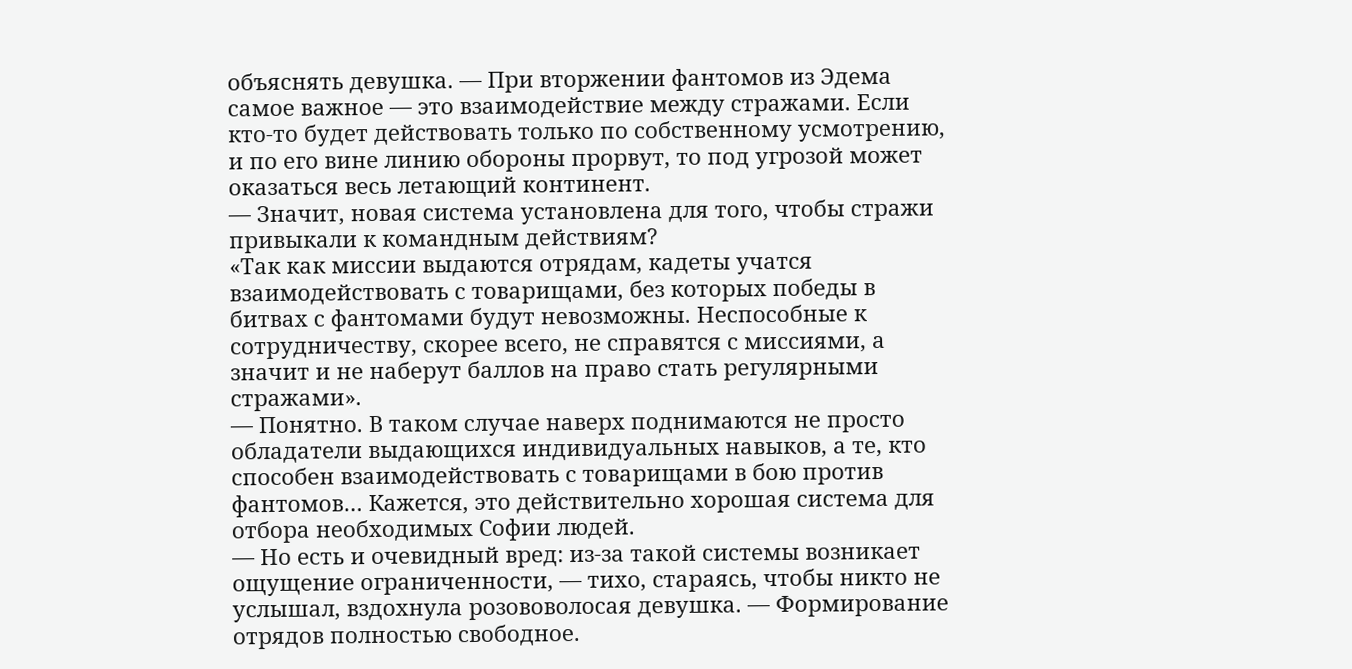объяснять девушка. — При вторжении фантомов из Эдема самое важное — это взаимодействие между стражами. Если кто-то будет действовать только по собственному усмотрению, и по его вине линию обороны прорвут, то под угрозой может оказаться весь летающий континент.
— Значит, новая система установлена для того, чтобы стражи привыкали к командным действиям?
«Так как миссии выдаются отрядам, кадеты учатся взаимодействовать с товарищами, без которых победы в битвах с фантомами будут невозможны. Неспособные к сотрудничеству, скорее всего, не справятся с миссиями, а значит и не наберут баллов на право стать регулярными стражами».
— Понятно. В таком случае наверх поднимаются не просто обладатели выдающихся индивидуальных навыков, а те, кто способен взаимодействовать с товарищами в бою против фантомов… Кажется, это действительно хорошая система для отбора необходимых Софии людей.
— Но есть и очевидный вред: из-за такой системы возникает ощущение ограниченности, — тихо, стараясь, чтобы никто не услышал, вздохнула розововолосая девушка. — Формирование отрядов полностью свободное.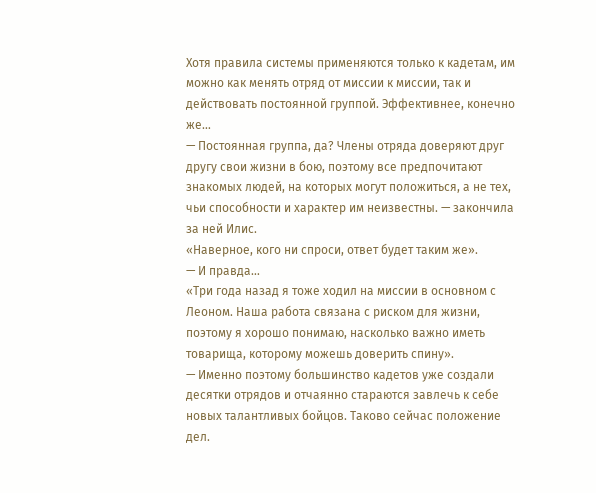Хотя правила системы применяются только к кадетам, им можно как менять отряд от миссии к миссии, так и действовать постоянной группой. Эффективнее, конечно же…
— Постоянная группа, да? Члены отряда доверяют друг другу свои жизни в бою, поэтому все предпочитают знакомых людей, на которых могут положиться, а не тех, чьи способности и характер им неизвестны. — закончила за ней Илис.
«Наверное, кого ни спроси, ответ будет таким же».
— И правда…
«Три года назад я тоже ходил на миссии в основном с Леоном. Наша работа связана с риском для жизни, поэтому я хорошо понимаю, насколько важно иметь товарища, которому можешь доверить спину».
— Именно поэтому большинство кадетов уже создали десятки отрядов и отчаянно стараются завлечь к себе новых талантливых бойцов. Таково сейчас положение дел.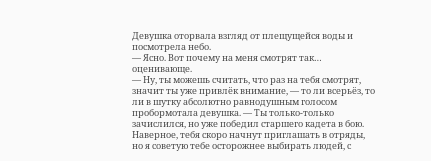Девушка оторвала взгляд от плещущейся воды и посмотрела небо.
— Ясно. Вот почему на меня смотрят так… оценивающе.
— Ну, ты можешь считать, что раз на тебя смотрят, значит ты уже привлёк внимание, — то ли всерьёз, то ли в шутку абсолютно равнодушным голосом пробормотала девушка. — Ты только-только зачислился, но уже победил старшего кадета в бою. Наверное, тебя скоро начнут приглашать в отряды, но я советую тебе осторожнее выбирать людей, с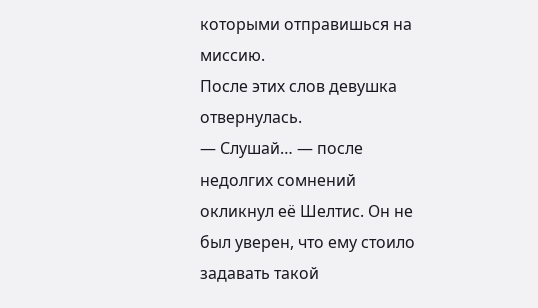которыми отправишься на миссию.
После этих слов девушка отвернулась.
— Слушай… — после недолгих сомнений окликнул её Шелтис. Он не был уверен, что ему стоило задавать такой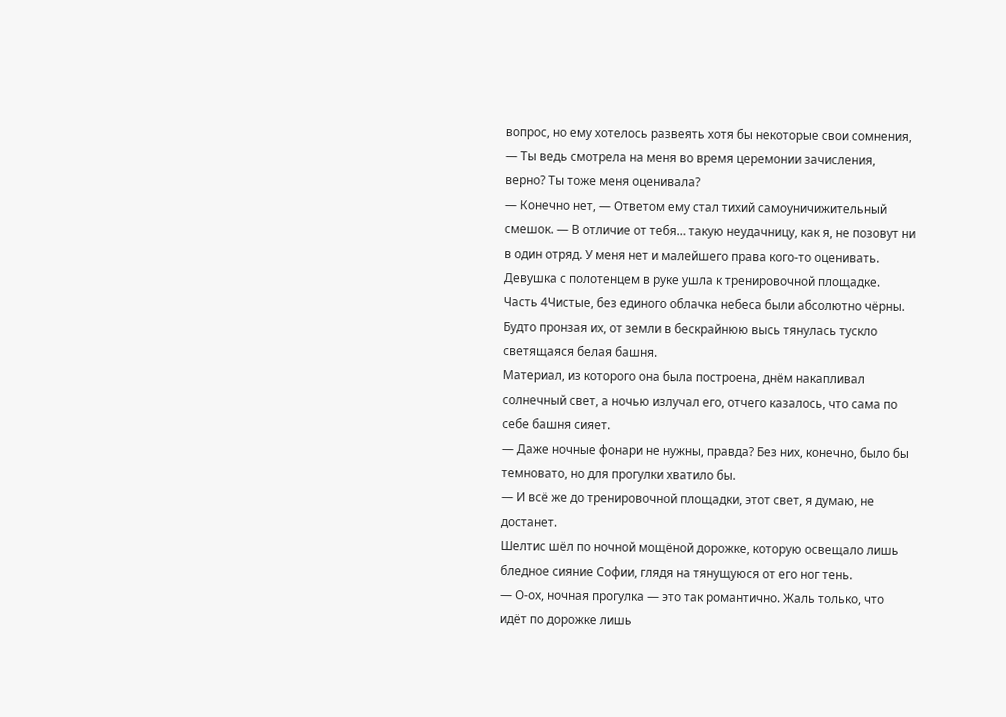вопрос, но ему хотелось развеять хотя бы некоторые свои сомнения, — Ты ведь смотрела на меня во время церемонии зачисления, верно? Ты тоже меня оценивала?
— Конечно нет, — Ответом ему стал тихий самоуничижительный смешок. — В отличие от тебя… такую неудачницу, как я, не позовут ни в один отряд. У меня нет и малейшего права кого-то оценивать.
Девушка с полотенцем в руке ушла к тренировочной площадке.
Часть 4Чистые, без единого облачка небеса были абсолютно чёрны.
Будто пронзая их, от земли в бескрайнюю высь тянулась тускло светящаяся белая башня.
Материал, из которого она была построена, днём накапливал солнечный свет, а ночью излучал его, отчего казалось, что сама по себе башня сияет.
— Даже ночные фонари не нужны, правда? Без них, конечно, было бы темновато, но для прогулки хватило бы.
— И всё же до тренировочной площадки, этот свет, я думаю, не достанет.
Шелтис шёл по ночной мощёной дорожке, которую освещало лишь бледное сияние Софии, глядя на тянущуюся от его ног тень.
— О-ох, ночная прогулка — это так романтично. Жаль только, что идёт по дорожке лишь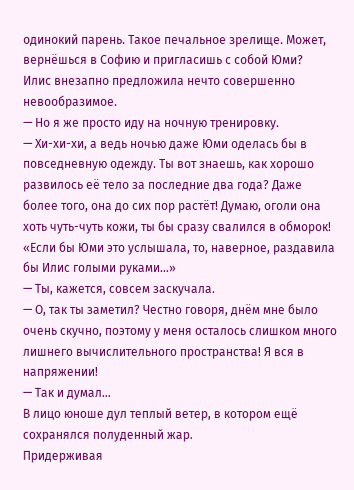одинокий парень. Такое печальное зрелище. Может, вернёшься в Софию и пригласишь с собой Юми?
Илис внезапно предложила нечто совершенно невообразимое.
— Но я же просто иду на ночную тренировку.
— Хи-хи-хи, а ведь ночью даже Юми оделась бы в повседневную одежду. Ты вот знаешь, как хорошо развилось её тело за последние два года? Даже более того, она до сих пор растёт! Думаю, оголи она хоть чуть-чуть кожи, ты бы сразу свалился в обморок!
«Если бы Юми это услышала, то, наверное, раздавила бы Илис голыми руками…»
— Ты, кажется, совсем заскучала.
— О, так ты заметил? Честно говоря, днём мне было очень скучно, поэтому у меня осталось слишком много лишнего вычислительного пространства! Я вся в напряжении!
— Так и думал…
В лицо юноше дул теплый ветер, в котором ещё сохранялся полуденный жар.
Придерживая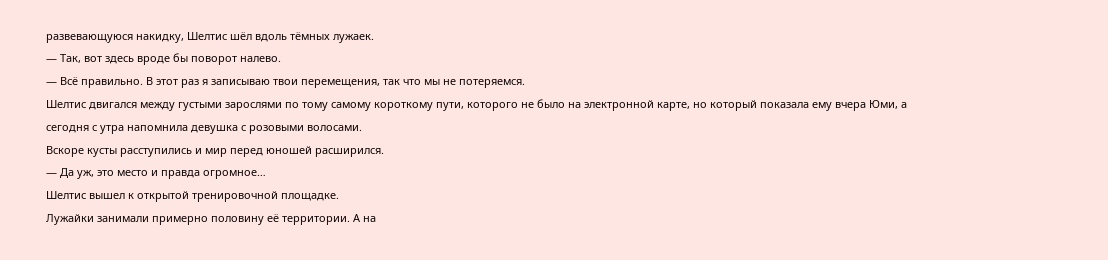развевающуюся накидку, Шелтис шёл вдоль тёмных лужаек.
— Так, вот здесь вроде бы поворот налево.
— Всё правильно. В этот раз я записываю твои перемещения, так что мы не потеряемся.
Шелтис двигался между густыми зарослями по тому самому короткому пути, которого не было на электронной карте, но который показала ему вчера Юми, а сегодня с утра напомнила девушка с розовыми волосами.
Вскоре кусты расступились и мир перед юношей расширился.
— Да уж, это место и правда огромное…
Шелтис вышел к открытой тренировочной площадке.
Лужайки занимали примерно половину её территории. А на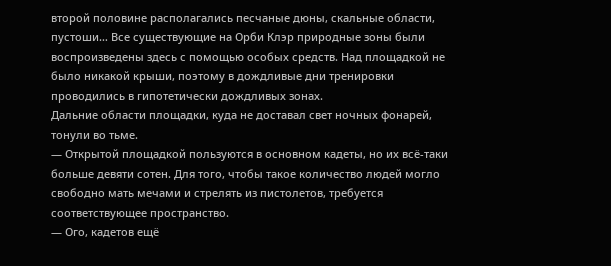второй половине располагались песчаные дюны, скальные области, пустоши… Все существующие на Орби Клэр природные зоны были воспроизведены здесь с помощью особых средств. Над площадкой не было никакой крыши, поэтому в дождливые дни тренировки проводились в гипотетически дождливых зонах.
Дальние области площадки, куда не доставал свет ночных фонарей, тонули во тьме.
— Открытой площадкой пользуются в основном кадеты, но их всё-таки больше девяти сотен. Для того, чтобы такое количество людей могло свободно мать мечами и стрелять из пистолетов, требуется соответствующее пространство.
— Ого, кадетов ещё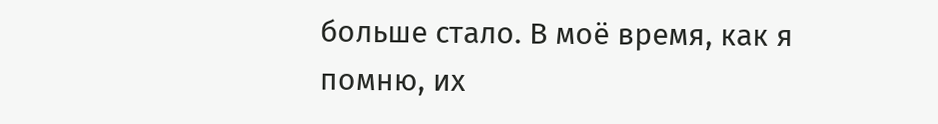больше стало. В моё время, как я помню, их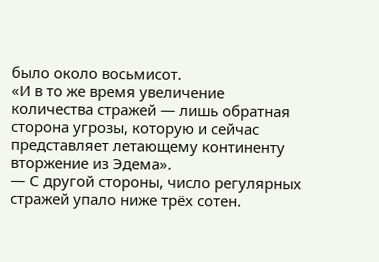было около восьмисот.
«И в то же время увеличение количества стражей — лишь обратная сторона угрозы, которую и сейчас представляет летающему континенту вторжение из Эдема».
— С другой стороны, число регулярных стражей упало ниже трёх сотен.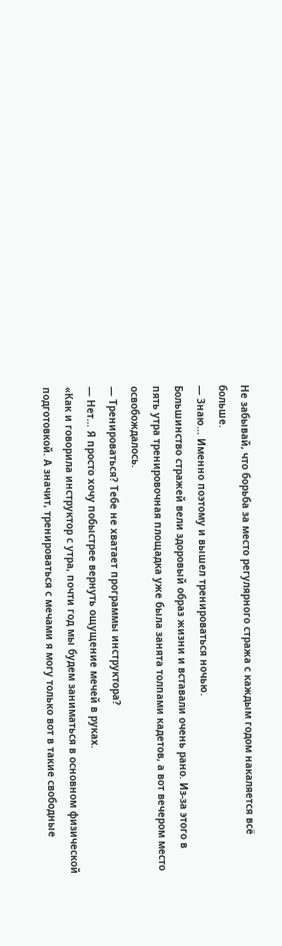Не забывай, что борьба за место регулярного стража с каждым годом накаляется всё больше.
— Знаю… Именно поэтому и вышел тренироваться ночью.
Большинство стражей вели здоровый образ жизни и вставали очень рано. Из-за этого в пять утра тренировочная площадка уже была занята толпами кадетов, а вот вечером место освобождалось.
— Тренироваться? Тебе не хватает программы инструктора?
— Нет… Я просто хочу побыстрее вернуть ощущение мечей в руках.
«Как и говорила инструктор с утра, почти год мы будем заниматься в основном физической подготовкой. А значит, тренироваться с мечами я могу только вот в такие свободные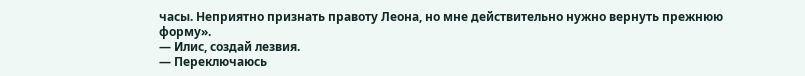часы. Неприятно признать правоту Леона, но мне действительно нужно вернуть прежнюю форму».
— Илис, создай лезвия.
— Переключаюсь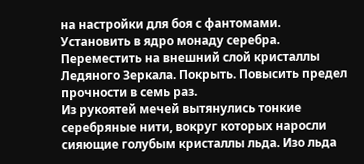на настройки для боя с фантомами. Установить в ядро монаду серебра. Переместить на внешний слой кристаллы Ледяного Зеркала. Покрыть. Повысить предел прочности в семь раз.
Из рукоятей мечей вытянулись тонкие серебряные нити, вокруг которых наросли сияющие голубым кристаллы льда. Изо льда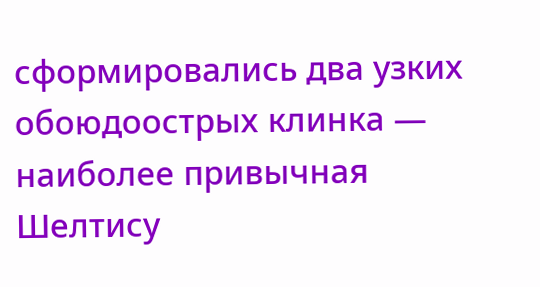сформировались два узких обоюдоострых клинка — наиболее привычная Шелтису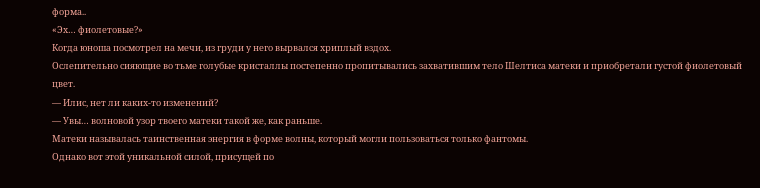форма..
«Эх… фиолетовые?»
Когда юноша посмотрел на мечи, из груди у него вырвался хриплый вздох.
Ослепительно сияющие во тьме голубые кристаллы постепенно пропитывались захватившим тело Шелтиса матеки и приобретали густой фиолетовый цвет.
— Илис, нет ли каких-то изменений?
— Увы… волновой узор твоего матеки такой же, как раньше.
Матеки называлась таинственная энергия в форме волны, который могли пользоваться только фантомы.
Однако вот этой уникальной силой, присущей по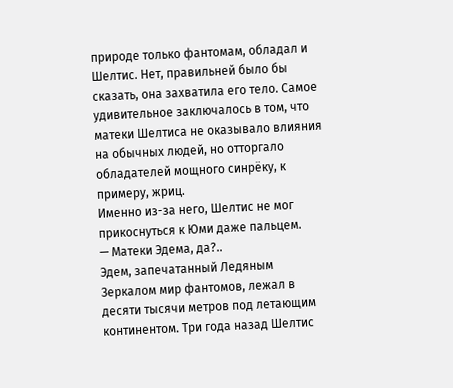природе только фантомам, обладал и Шелтис. Нет, правильней было бы сказать, она захватила его тело. Самое удивительное заключалось в том, что матеки Шелтиса не оказывало влияния на обычных людей, но отторгало обладателей мощного синрёку, к примеру, жриц.
Именно из-за него, Шелтис не мог прикоснуться к Юми даже пальцем.
— Матеки Эдема, да?..
Эдем, запечатанный Ледяным Зеркалом мир фантомов, лежал в десяти тысячи метров под летающим континентом. Три года назад Шелтис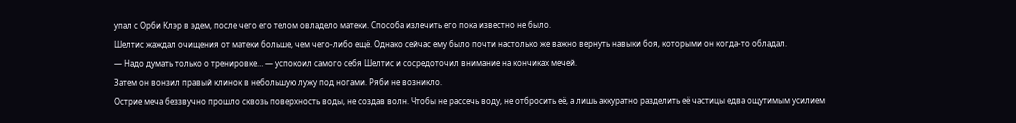упал с Орби Клэр в эдем, после чего его телом овладело матеки. Способа излечить его пока известно не было.
Шелтис жаждал очищения от матеки больше, чем чего-либо ещё. Однако сейчас ему было почти настолько же важно вернуть навыки боя, которыми он когда-то обладал.
— Надо думать только о тренировке… — успокоил самого себя Шелтис и сосредоточил внимание на кончиках мечей.
Затем он вонзил правый клинок в небольшую лужу под ногами. Ряби не возникло.
Острие меча беззвучно прошло сквозь поверхность воды, не создав волн. Чтобы не рассечь воду, не отбросить её, а лишь аккуратно разделить её частицы едва ощутимым усилием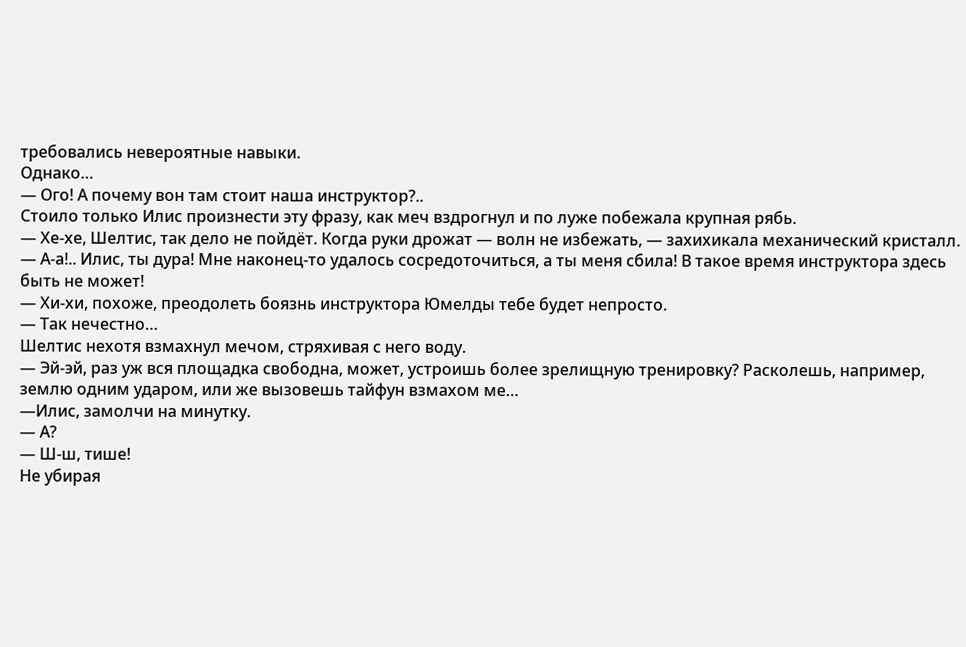требовались невероятные навыки.
Однако…
— Ого! А почему вон там стоит наша инструктор?..
Стоило только Илис произнести эту фразу, как меч вздрогнул и по луже побежала крупная рябь.
— Хе-хе, Шелтис, так дело не пойдёт. Когда руки дрожат — волн не избежать, — захихикала механический кристалл.
— А-а!.. Илис, ты дура! Мне наконец-то удалось сосредоточиться, а ты меня сбила! В такое время инструктора здесь быть не может!
— Хи-хи, похоже, преодолеть боязнь инструктора Юмелды тебе будет непросто.
— Так нечестно…
Шелтис нехотя взмахнул мечом, стряхивая с него воду.
— Эй-эй, раз уж вся площадка свободна, может, устроишь более зрелищную тренировку? Расколешь, например, землю одним ударом, или же вызовешь тайфун взмахом ме…
—Илис, замолчи на минутку.
— А?
— Ш-ш, тише!
Не убирая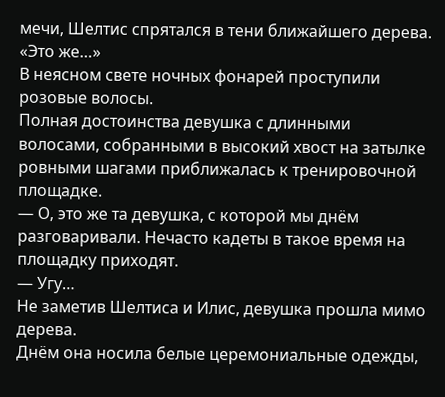мечи, Шелтис спрятался в тени ближайшего дерева.
«Это же…»
В неясном свете ночных фонарей проступили розовые волосы.
Полная достоинства девушка с длинными волосами, собранными в высокий хвост на затылке ровными шагами приближалась к тренировочной площадке.
— О, это же та девушка, с которой мы днём разговаривали. Нечасто кадеты в такое время на площадку приходят.
— Угу…
Не заметив Шелтиса и Илис, девушка прошла мимо дерева.
Днём она носила белые церемониальные одежды,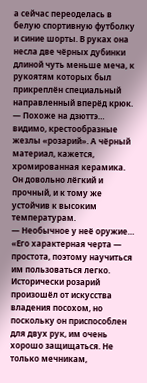а сейчас переоделась в белую спортивную футболку и синие шорты. В руках она несла две чёрных дубинки длиной чуть меньше меча, к рукоятям которых был прикреплён специальный направленный вперёд крюк.
— Похоже на дзюттэ… видимо, крестообразные жезлы «розарий». А чёрный материал, кажется, хромированная керамика. Он довольно лёгкий и прочный, и к тому же устойчив к высоким температурам.
— Необычное у неё оружие…
«Его характерная черта — простота, поэтому научиться им пользоваться легко. Исторически розарий произошёл от искусства владения посохом, но поскольку он приспособлен для двух рук, им очень хорошо защищаться. Не только мечникам,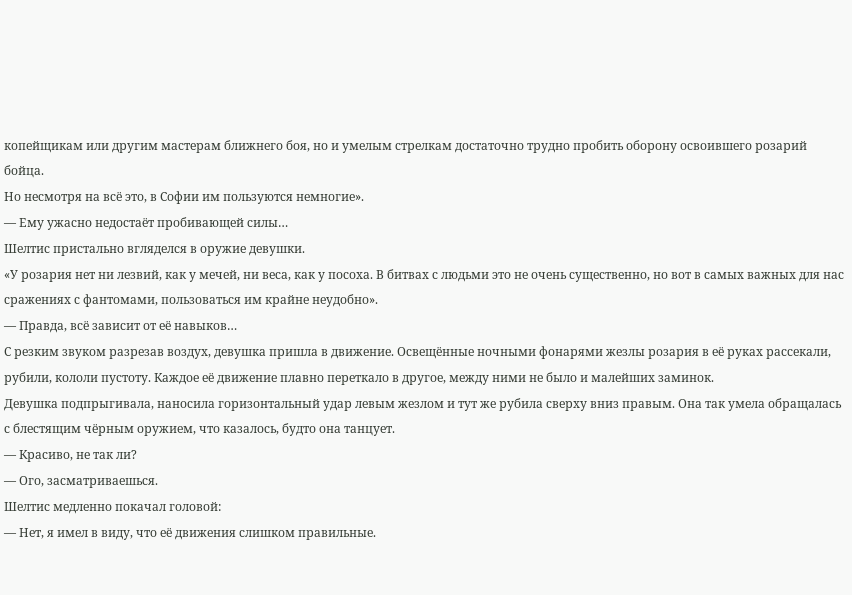копейщикам или другим мастерам ближнего боя, но и умелым стрелкам достаточно трудно пробить оборону освоившего розарий бойца.
Но несмотря на всё это, в Софии им пользуются немногие».
— Ему ужасно недостаёт пробивающей силы…
Шелтис пристально вгляделся в оружие девушки.
«У розария нет ни лезвий, как у мечей, ни веса, как у посоха. В битвах с людьми это не очень существенно, но вот в самых важных для нас сражениях с фантомами, пользоваться им крайне неудобно».
— Правда, всё зависит от её навыков…
С резким звуком разрезав воздух, девушка пришла в движение. Освещённые ночными фонарями жезлы розария в её руках рассекали, рубили, кололи пустоту. Каждое её движение плавно переткало в другое, между ними не было и малейших заминок.
Девушка подпрыгивала, наносила горизонтальный удар левым жезлом и тут же рубила сверху вниз правым. Она так умела обращалась с блестящим чёрным оружием, что казалось, будто она танцует.
— Красиво, не так ли?
— Ого, засматриваешься.
Шелтис медленно покачал головой:
— Нет, я имел в виду, что её движения слишком правильные.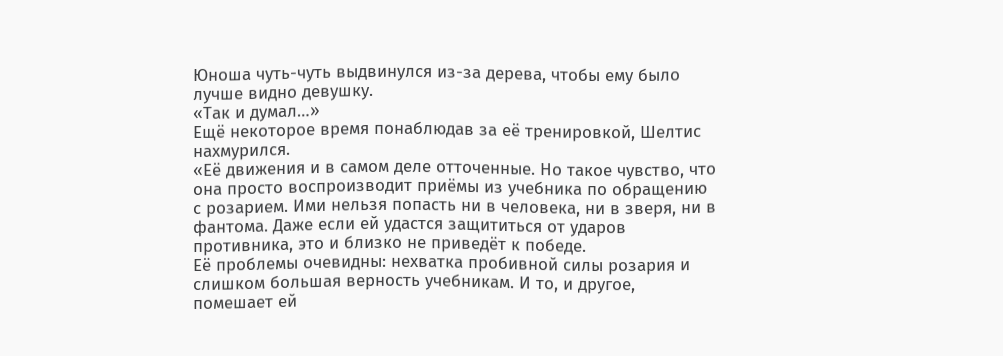Юноша чуть-чуть выдвинулся из-за дерева, чтобы ему было лучше видно девушку.
«Так и думал…»
Ещё некоторое время понаблюдав за её тренировкой, Шелтис нахмурился.
«Её движения и в самом деле отточенные. Но такое чувство, что она просто воспроизводит приёмы из учебника по обращению с розарием. Ими нельзя попасть ни в человека, ни в зверя, ни в фантома. Даже если ей удастся защититься от ударов противника, это и близко не приведёт к победе.
Её проблемы очевидны: нехватка пробивной силы розария и слишком большая верность учебникам. И то, и другое, помешает ей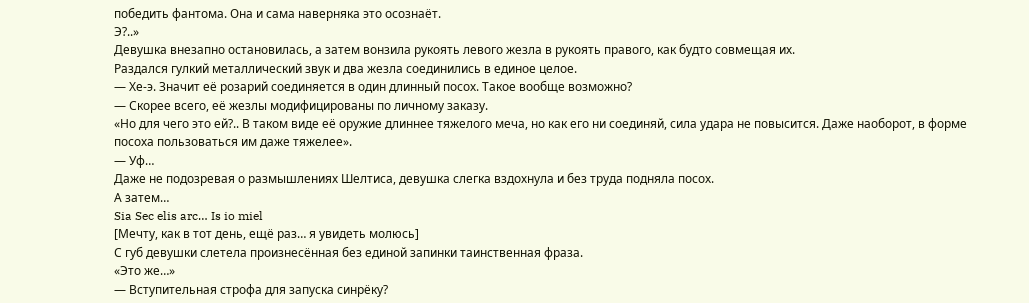победить фантома. Она и сама наверняка это осознаёт.
Э?..»
Девушка внезапно остановилась, а затем вонзила рукоять левого жезла в рукоять правого, как будто совмещая их.
Раздался гулкий металлический звук и два жезла соединились в единое целое.
— Хе-э. Значит её розарий соединяется в один длинный посох. Такое вообще возможно?
— Скорее всего, её жезлы модифицированы по личному заказу.
«Но для чего это ей?.. В таком виде её оружие длиннее тяжелого меча, но как его ни соединяй, сила удара не повысится. Даже наоборот, в форме посоха пользоваться им даже тяжелее».
— Уф…
Даже не подозревая о размышлениях Шелтиса, девушка слегка вздохнула и без труда подняла посох.
А затем…
Sia Sec elis arc… Is io miel
[Мечту, как в тот день, ещё раз… я увидеть молюсь]
С губ девушки слетела произнесённая без единой запинки таинственная фраза.
«Это же…»
— Вступительная строфа для запуска синрёку?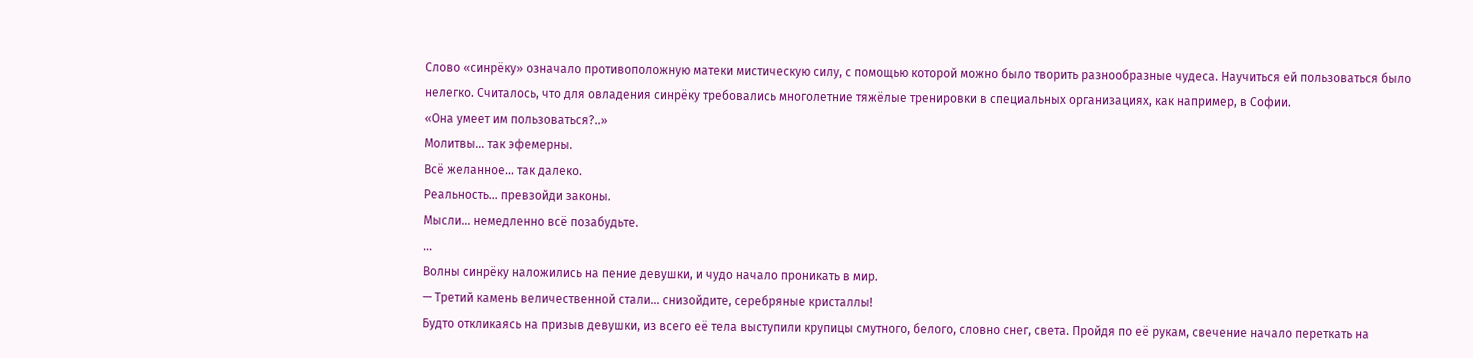Слово «синрёку» означало противоположную матеки мистическую силу, с помощью которой можно было творить разнообразные чудеса. Научиться ей пользоваться было нелегко. Считалось, что для овладения синрёку требовались многолетние тяжёлые тренировки в специальных организациях, как например, в Софии.
«Она умеет им пользоваться?..»
Молитвы… так эфемерны.
Всё желанное… так далеко.
Реальность… превзойди законы.
Мысли… немедленно всё позабудьте.
…
Волны синрёку наложились на пение девушки, и чудо начало проникать в мир.
— Третий камень величественной стали… снизойдите, серебряные кристаллы!
Будто откликаясь на призыв девушки, из всего её тела выступили крупицы смутного, белого, словно снег, света. Пройдя по её рукам, свечение начало переткать на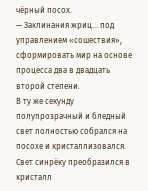чёрный посох.
— Заклинания жриц… под управлением «сошествия», сформировать мир на основе процесса два в двадцать второй степени.
В ту же секунду полупрозрачный и бледный свет полностью собрался на посохе и кристаллизовался.
Свет синрёку преобразился в кристалл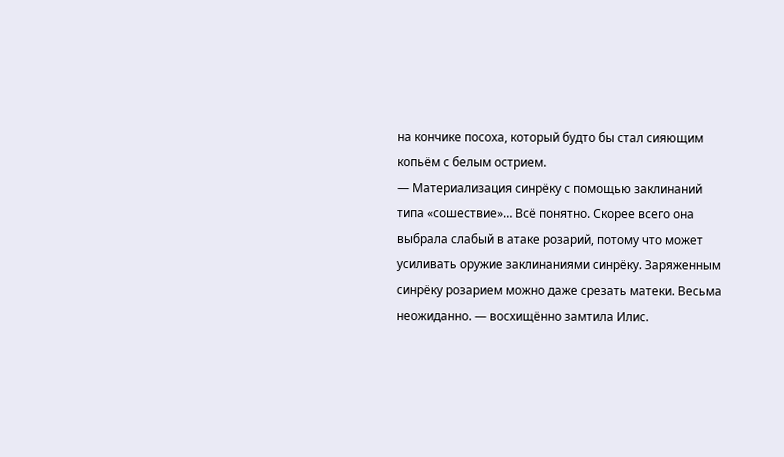на кончике посоха, который будто бы стал сияющим копьём с белым острием.
— Материализация синрёку с помощью заклинаний типа «сошествие»… Всё понятно. Скорее всего она выбрала слабый в атаке розарий, потому что может усиливать оружие заклинаниями синрёку. Заряженным синрёку розарием можно даже срезать матеки. Весьма неожиданно. — восхищённо замтила Илис.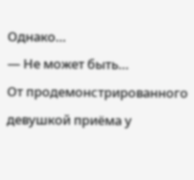Однако…
— Не может быть…
От продемонстрированного девушкой приёма у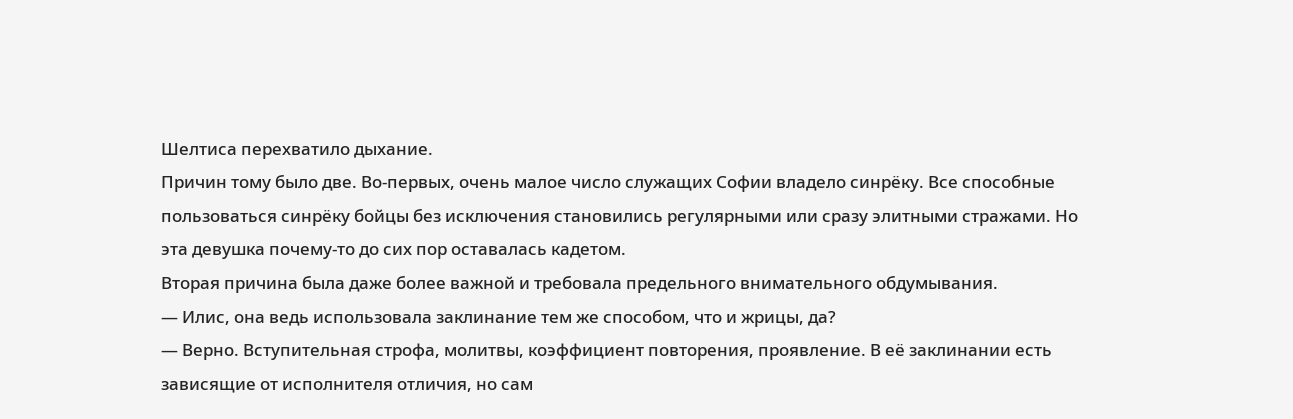Шелтиса перехватило дыхание.
Причин тому было две. Во-первых, очень малое число служащих Софии владело синрёку. Все способные пользоваться синрёку бойцы без исключения становились регулярными или сразу элитными стражами. Но эта девушка почему-то до сих пор оставалась кадетом.
Вторая причина была даже более важной и требовала предельного внимательного обдумывания.
— Илис, она ведь использовала заклинание тем же способом, что и жрицы, да?
— Верно. Вступительная строфа, молитвы, коэффициент повторения, проявление. В её заклинании есть зависящие от исполнителя отличия, но сам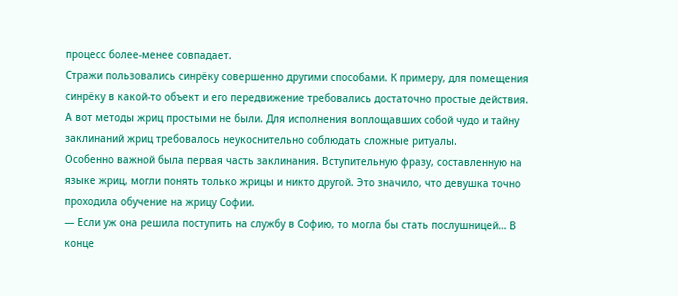процесс более-менее совпадает.
Стражи пользовались синрёку совершенно другими способами. К примеру, для помещения синрёку в какой-то объект и его передвижение требовались достаточно простые действия.
А вот методы жриц простыми не были. Для исполнения воплощавших собой чудо и тайну заклинаний жриц требовалось неукоснительно соблюдать сложные ритуалы.
Особенно важной была первая часть заклинания. Вступительную фразу, составленную на языке жриц, могли понять только жрицы и никто другой. Это значило, что девушка точно проходила обучение на жрицу Софии.
— Если уж она решила поступить на службу в Софию, то могла бы стать послушницей… В конце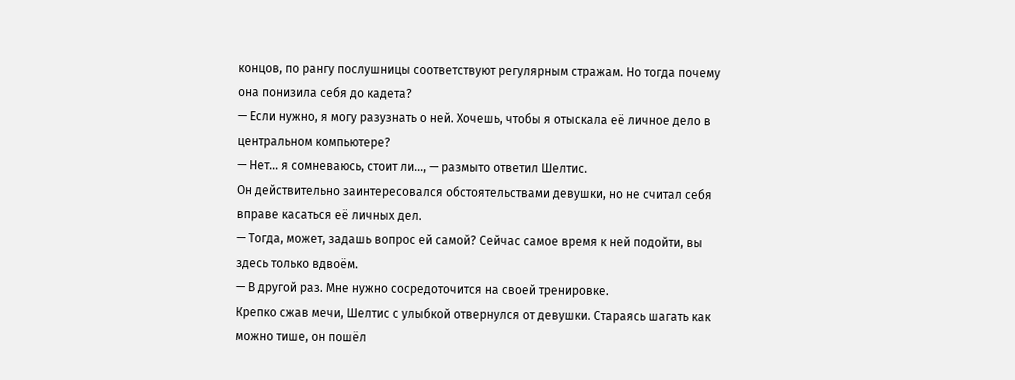концов, по рангу послушницы соответствуют регулярным стражам. Но тогда почему она понизила себя до кадета?
— Если нужно, я могу разузнать о ней. Хочешь, чтобы я отыскала её личное дело в центральном компьютере?
— Нет… я сомневаюсь, стоит ли..., — размыто ответил Шелтис.
Он действительно заинтересовался обстоятельствами девушки, но не считал себя вправе касаться её личных дел.
— Тогда, может, задашь вопрос ей самой? Сейчас самое время к ней подойти, вы здесь только вдвоём.
— В другой раз. Мне нужно сосредоточится на своей тренировке.
Крепко сжав мечи, Шелтис с улыбкой отвернулся от девушки. Стараясь шагать как можно тише, он пошёл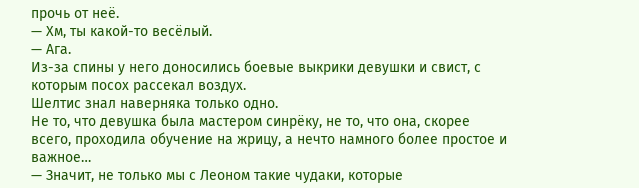прочь от неё.
— Хм, ты какой-то весёлый.
— Ага.
Из-за спины у него доносились боевые выкрики девушки и свист, с которым посох рассекал воздух.
Шелтис знал наверняка только одно.
Не то, что девушка была мастером синрёку, не то, что она, скорее всего, проходила обучение на жрицу, а нечто намного более простое и важное…
— Значит, не только мы с Леоном такие чудаки, которые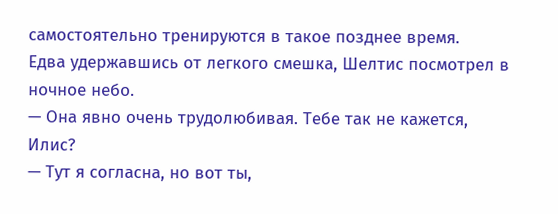самостоятельно тренируются в такое позднее время.
Едва удержавшись от легкого смешка, Шелтис посмотрел в ночное небо.
— Она явно очень трудолюбивая. Тебе так не кажется, Илис?
— Тут я согласна, но вот ты,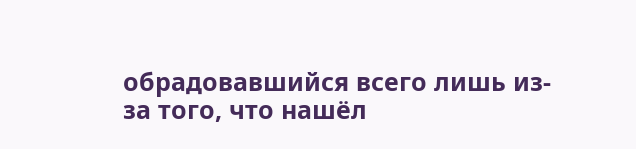обрадовавшийся всего лишь из-за того, что нашёл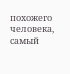похожего человека, самый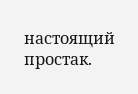настоящий простак.